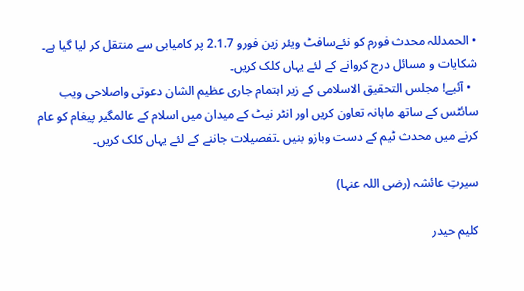• الحمدللہ محدث فورم کو نئےسافٹ ویئر زین فورو 2.1.7 پر کامیابی سے منتقل کر لیا گیا ہے۔ شکایات و مسائل درج کروانے کے لئے یہاں کلک کریں۔
  • آئیے! مجلس التحقیق الاسلامی کے زیر اہتمام جاری عظیم الشان دعوتی واصلاحی ویب سائٹس کے ساتھ ماہانہ تعاون کریں اور انٹر نیٹ کے میدان میں اسلام کے عالمگیر پیغام کو عام کرنے میں محدث ٹیم کے دست وبازو بنیں ۔تفصیلات جاننے کے لئے یہاں کلک کریں۔

سیرتِ عائشہ (رضی اللہ عنہا)

کلیم حیدر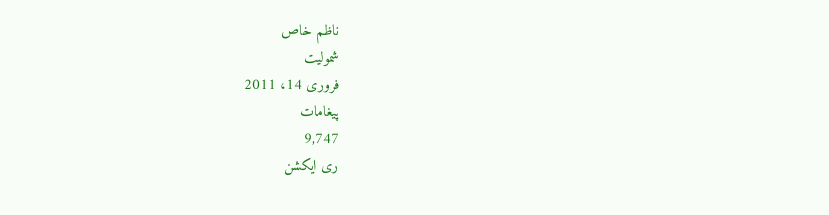ناظم خاص
شمولیت
فروری 14، 2011
پیغامات
9,747
ری ایکشن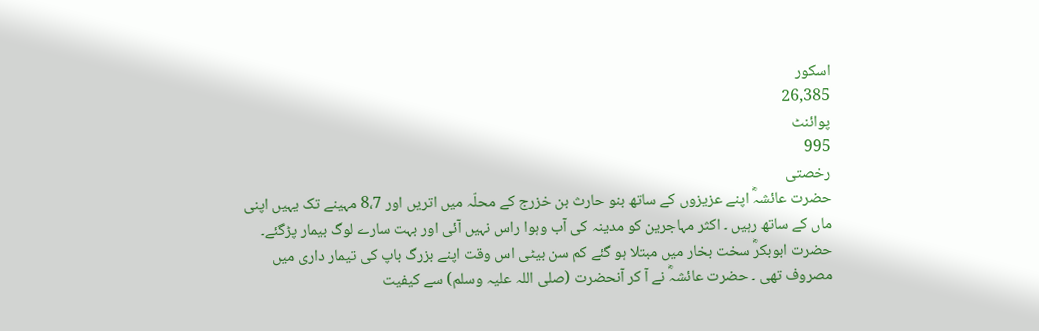اسکور
26,385
پوائنٹ
995
رخصتی
حضرت عائشہؓ اپنے عزیزوں کے ساتھ بنو حارث بن خزرج کے محلّہ میں اتریں اور 8،7 مہینے تک یہیں اپنی ماں کے ساتھ رہیں ۔ اکثر مہاجرین کو مدینہ کی آب وہوا راس نہیں آئی اور بہت سارے لوگ بیمار پڑگئے۔ حضرت ابوبکرؓ سخت بخار میں مبتلا ہو گئے کم سن بیٹی اس وقت اپنے بزرگ باپ کی تیمار داری میں مصروف تھی ۔ حضرت عائشہؓ نے آ کر آنحضرت (صلی اللہ علیہ وسلم) سے کیفیت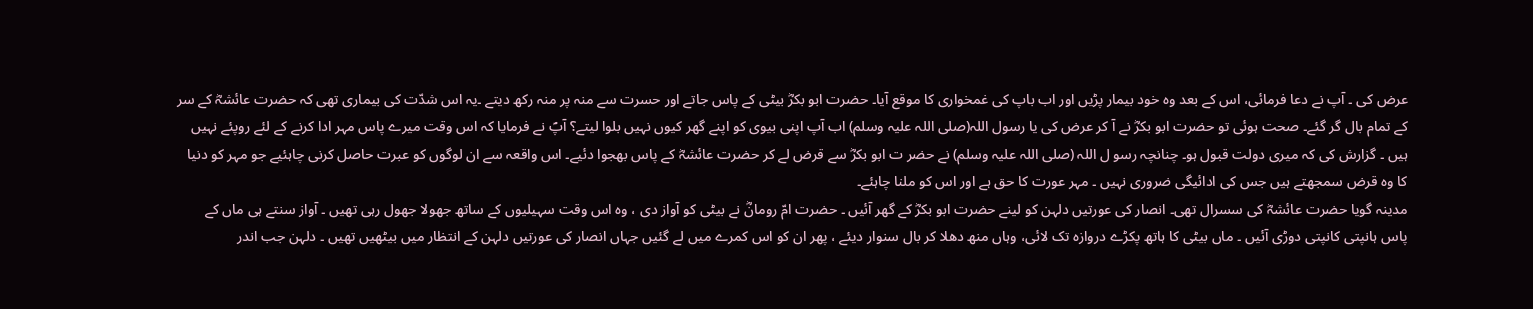عرض کی ۔ آپ نے دعا فرمائی، اس کے بعد وہ خود بیمار پڑیں اور اب باپ کی غمخواری کا موقع آیا۔ حضرت ابو بکرؓ بیٹی کے پاس جاتے اور حسرت سے منہ پر منہ رکھ دیتے ۔یہ اس شدّت کی بیماری تھی کہ حضرت عائشہؓ کے سر کے تمام بال گر گئے۔ صحت ہوئی تو حضرت ابو بکرؓ نے آ کر عرض کی یا رسول اللہ(صلی اللہ علیہ وسلم) اب آپ اپنی بیوی کو اپنے گھر کیوں نہیں بلوا لیتے؟ آپؐ نے فرمایا کہ اس وقت میرے پاس مہر ادا کرنے کے لئے روپئے نہیں ہیں ۔ گزارش کی کہ میری دولت قبول ہو۔ چنانچہ رسو ل اللہ (صلی اللہ علیہ وسلم) نے حضر ت ابو بکرؓ سے قرض لے کر حضرت عائشہؓ کے پاس بھجوا دئیے۔ اس واقعہ سے ان لوگوں کو عبرت حاصل کرنی چاہئیے جو مہر کو دنیا کا وہ قرض سمجھتے ہیں جس کی ادائیگی ضروری نہیں ۔ مہر عورت کا حق ہے اور اس کو ملنا چاہئے۔
مدینہ گویا حضرت عائشہؓ کی سسرال تھی۔ انصار کی عورتیں دلہن کو لینے حضرت ابو بکرؓ کے گھر آئیں ۔ حضرت امّ رومانؓ نے بیٹی کو آواز دی ، وہ اس وقت سہیلیوں کے ساتھ جھولا جھول رہی تھیں ۔ آواز سنتے ہی ماں کے پاس ہانپتی کانپتی دوڑی آئیں ۔ ماں بیٹی کا ہاتھ پکڑے دروازہ تک لائی، وہاں منھ دھلا کر بال سنوار دیئے ، پھر ان کو اس کمرے میں لے گئیں جہاں انصار کی عورتیں دلہن کے انتظار میں بیٹھیں تھیں ۔ دلہن جب اندر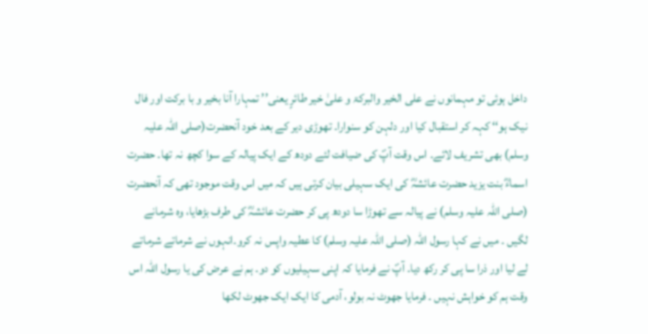داخل ہوئی تو مہمانوں نے علی الخیر والبرکۃ و علیٰ خیر طائرٍ یعنی’’ تمہارا آنا بخیر و با برکت اور فال نیک ہو‘‘ کہہ کر استقبال کیا اور دلہن کو سنوارا۔ تھوڑی دیر کے بعد خود آنحضرت(صلی اللہ علیہ وسلم) بھی تشریف لائے۔ اس وقت آپؐ کی ضیافت لئے دودھ کے ایک پیالہ کے سوا کچھ نہ تھا۔ حضرت اسماءؓ بنت یزید حضرت عائشہؓ کی ایک سہیلی بیان کرتی ہیں کہ میں اس وقت موجود تھی کہ آنحضرت (صلی اللہ علیہ وسلم) نے پیالہ سے تھوڑا سا دودھ پی کر حضرت عائشہؓ کی طرف بڑھایا، وہ شرمانے لگیں ۔ میں نے کہا رسول اللہ (صلی اللہ علیہ وسلم) کا عطیہ واپس نہ کرو۔انہوں نے شرماتے شرماتے لے لیا اور ذرا سا پی کر رکھ دیا۔ آپؐ نے فرمایا کہ اپنی سہیلیوں کو دو۔ ہم نے عرض کی یا رسول اللہ اس وقت ہم کو خواہش نہیں ۔ فرمایا جھوٹ نہ بولو، آدمی کا ایک ایک جھوٹ لکھا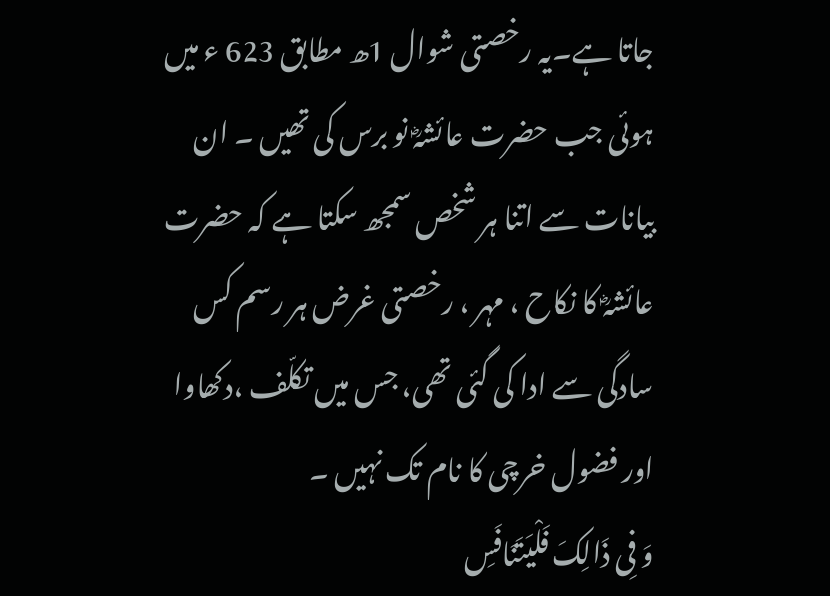جاتا ہے۔یہ رخصتی شوال 1ھ مطابق 623 ء میں ہوئی جب حضرت عائشہؓ نو برس کی تھیں ۔ ان بیانات سے اتنا ہر شخص سمجھ سکتا ہے کہ حضرت عائشہؓ کا نکاح ، مہر ، رخصتی غرض ہر رسم کس سادگی سے ادا کی گئی تھی، جس میں تکلّف ،دکھاوا اور فضول خرچی کا نام تک نہیں ۔
وَ فِی ذَالِکَ فَلْیَتَنَافَسِ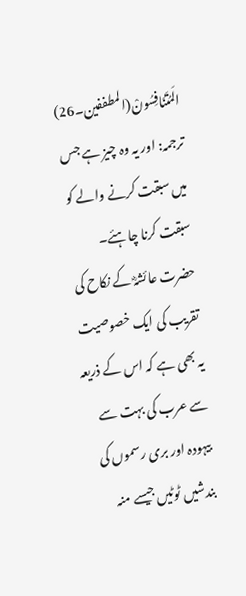الَمُتَنَافِسُونْ(المطففین۔26)
ترجمہ: اور یہ وہ چیز ہے جس میں سبقت کرنے والے کو سبقت کرنا چاہئے۔
حضرت عائشہؓ کے نکاح کی تقریب کی ایک خصوصیت یہ بھی ہے کہ اس کے ذریعہ سے عرب کی بہت سے بیہودہ اور بری رسموں کی بندشیں ٹوٹیں جیسے منہ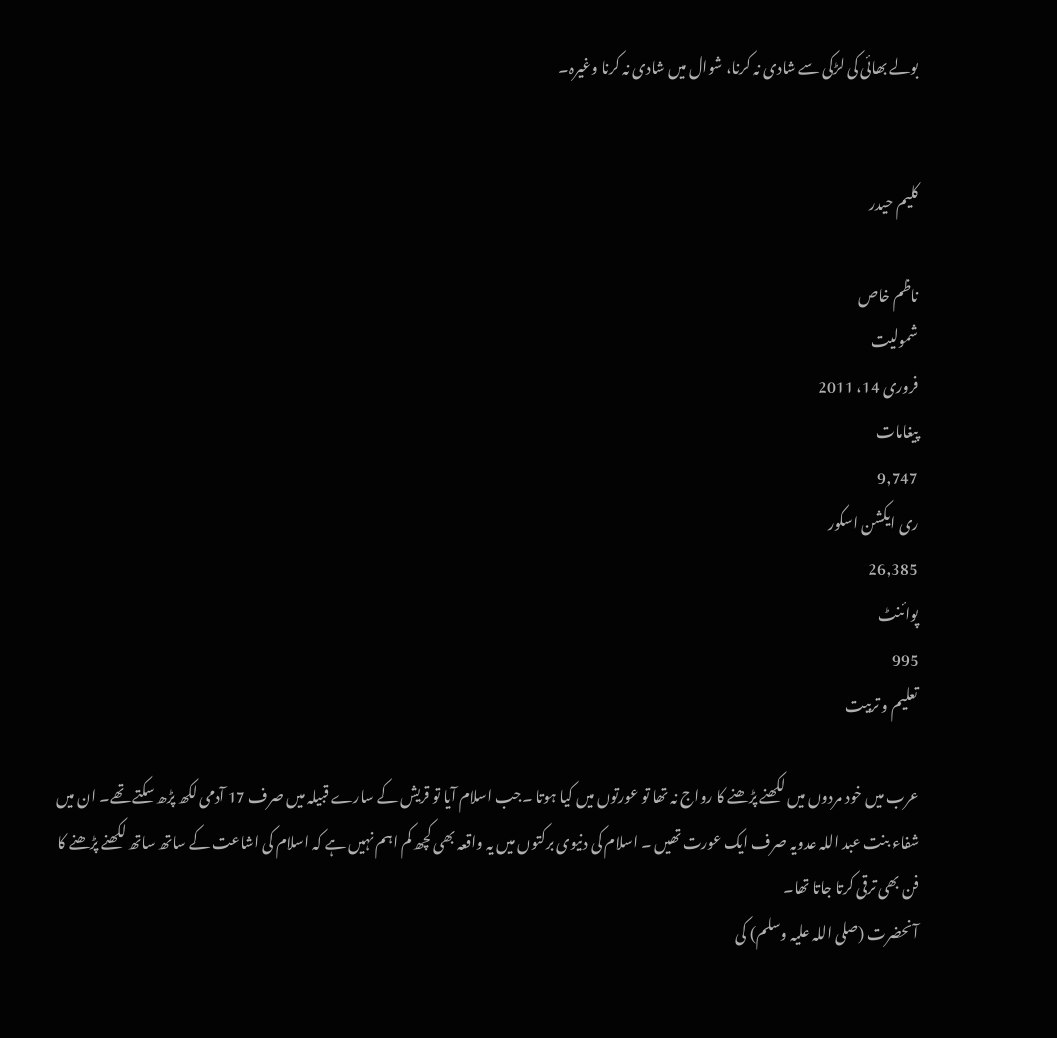بولے بھائی کی لڑکی سے شادی نہ کرنا، شوال میں شادی نہ کرنا وغیرہ۔


کلیم حیدر

ناظم خاص
شمولیت
فروری 14، 2011
پیغامات
9,747
ری ایکشن اسکور
26,385
پوائنٹ
995
تعلیم و تربیت

عرب میں خود مردوں میں لکھنے پڑھنے کا رواج نہ تھا تو عورتوں میں کیا ہوتا ۔جب اسلام آیا تو قریش کے سارے قبیلہ میں صرف 17 آدمی لکھ پڑھ سکتے تھے۔ ان میں شفاء بنت عبد اللہ عدویہ صرف ایک عورت تھیں ۔ اسلام کی دنیوی برکتوں میں یہ واقعہ بھی کچھ کم اہم نہیں ہے کہ اسلام کی اشاعت کے ساتھ ساتھ لکھنے پڑھنے کا فن بھی ترقی کرتا جاتا تھا۔
آنحضرت (صلی اللہ علیہ وسلم) کی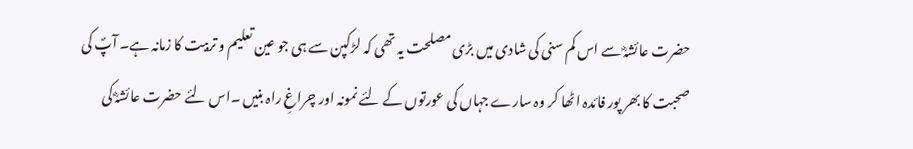حضرت عائشہؓ سے اس کم سنی کی شادی میں بڑی مصلحت یہ تھی کہ لڑکپن سے ہی جو عین تعلیم و تربیت کا زمانہ ہے۔ آپؐ کی صحبت کا بھر پور فائدہ اٹھا کر وہ سارے جہاں کی عورتوں کے لئے نمونہ اور چراغِ راہ بنیں ۔اس لئے حضرت عائشہؓ کی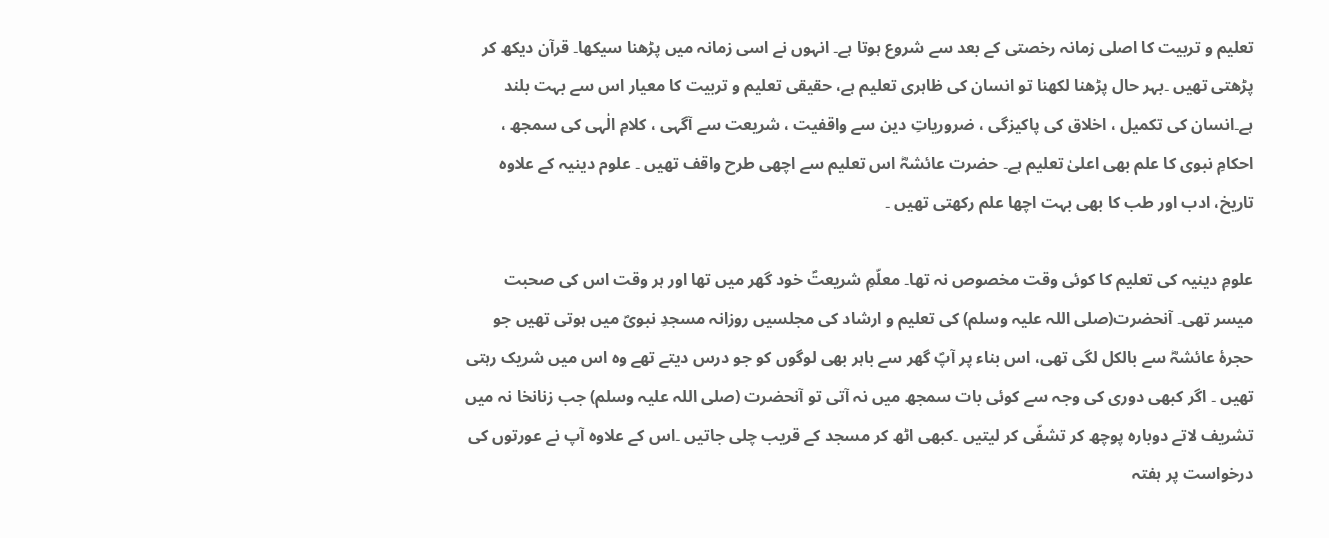تعلیم و تربیت کا اصلی زمانہ رخصتی کے بعد سے شروع ہوتا ہے۔ انہوں نے اسی زمانہ میں پڑھنا سیکھا۔ قرآن دیکھ کر پڑھتی تھیں ۔بہر حال پڑھنا لکھنا تو انسان کی ظاہری تعلیم ہے، حقیقی تعلیم و تربیت کا معیار اس سے بہت بلند ہے۔انسان کی تکمیل ، اخلاق کی پاکیزگی ، ضروریاتِ دین سے واقفیت ، شریعت سے آگہی ، کلامِ الٰہی کی سمجھ ، احکامِ نبوی کا علم بھی اعلیٰ تعلیم ہے۔ حضرت عائشہؓ اس تعلیم سے اچھی طرح واقف تھیں ۔ علوم دینیہ کے علاوہ تاریخ، ادب اور طب کا بھی بہت اچھا علم رکھتی تھیں ۔

علومِ دینیہ کی تعلیم کا کوئی وقت مخصوص نہ تھا۔ معلّمِ شریعتؐ خود گھر میں تھا اور ہر وقت اس کی صحبت میسر تھی۔ آنحضرت(صلی اللہ علیہ وسلم) کی تعلیم و ارشاد کی مجلسیں روزانہ مسجدِ نبویؐ میں ہوتی تھیں جو حجرۂ عائشہؓ سے بالکل لگی تھی، اس بناء پر آپؐ گھر سے باہر بھی لوگوں کو جو درس دیتے تھے وہ اس میں شریک رہتی تھیں ۔ اگر کبھی دوری کی وجہ سے کوئی بات سمجھ میں نہ آتی تو آنحضرت (صلی اللہ علیہ وسلم) جب زنانخا نہ میں تشریف لاتے دوبارہ پوچھ کر تشفّی کر لیتیں ۔کبھی اٹھ کر مسجد کے قریب چلی جاتیں ۔اس کے علاوہ آپ نے عورتوں کی درخواست پر ہفتہ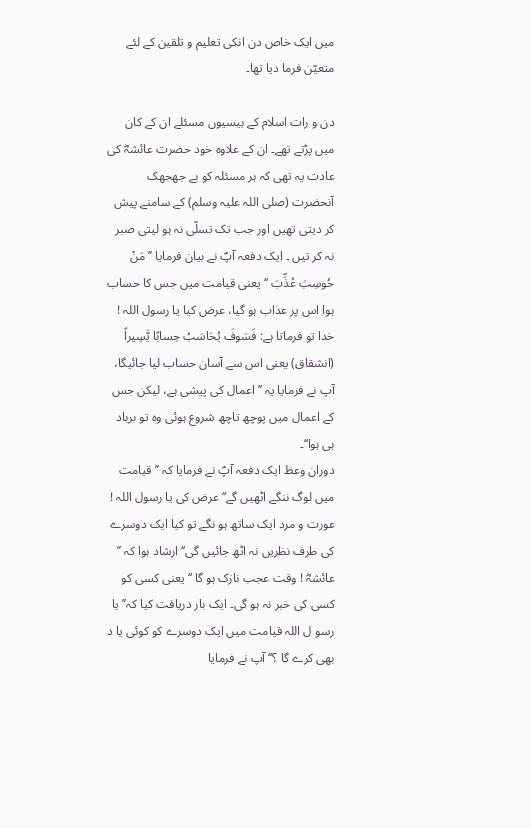میں ایک خاص دن انکی تعلیم و تلقین کے لئے متعیّن فرما دیا تھا۔

دن و رات اسلام کے بیسیوں مسئلے ان کے کان میں پڑتے تھے۔ ان کے علاوہ خود حضرت عائشہؓ کی عادت یہ تھی کہ ہر مسئلہ کو بے جھجھک آنحضرت (صلی اللہ علیہ وسلم) کے سامنے پیش کر دیتی تھیں اور جب تک تسلّی نہ ہو لیتی صبر نہ کر تیں ۔ ایک دفعہ آپؐ نے بیان فرمایا ’’ مَنْ حُوسِبَ عُذِّبَ ‘‘ یعنی قیامت میں جس کا حساب ہوا اس پر عذاب ہو گیا، عرض کیا یا رسول اللہ ! خدا تو فرماتا ہے: فَسَوفَ یُحَاسَبُ حِسابًا یَّسِیراً (انشقاق) یعنی اس سے آسان حساب لیا جائیگا، آپ نے فرمایا یہ ’’اعمال کی پیشی ہے، لیکن جس کے اعمال میں پوچھ تاچھ شروع ہوئی وہ تو برباد ہی ہوا‘‘۔
دوران وعظ ایک دفعہ آپؐ نے فرمایا کہ ’’ قیامت میں لوگ ننگے اٹھیں گے‘‘ عرض کی یا رسول اللہ ! عورت و مرد ایک ساتھ ہو نگے تو کیا ایک دوسرے کی طرف نظریں نہ اٹھ جائیں گی‘‘ ارشاد ہوا کہ ’’ عائشہؓ ! وقت عجب نازک ہو گا ‘‘ یعنی کسی کو کسی کی خبر نہ ہو گی۔ ایک بار دریافت کیا کہ’’ یا رسو ل اللہ قیامت میں ایک دوسرے کو کوئی یا د بھی کرے گا ؟‘‘ آپ نے فرمایا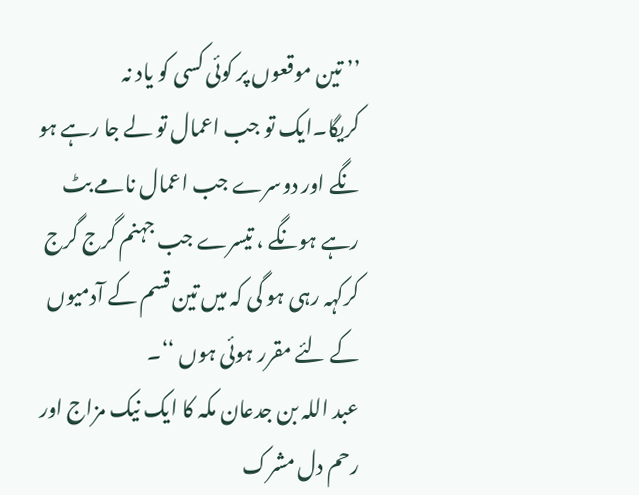’’ تین موقعوں پر کوئی کسی کو یاد نہ کریگا۔ایک تو جب اعمال تو لے جا رہے ہو نگے اور دوسرے جب اعمال نامے بٹ رہے ہونگے ، تیسرے جب جہنم گرج گرج کرکہہ رہی ہو گی کہ میں تین قسم کے آدمیوں کے لئے مقرر ہوئی ہوں ‘‘۔
عبد اللہ بن جدعان مکہ کا ایک نیک مزاج اور رحم دل مشرک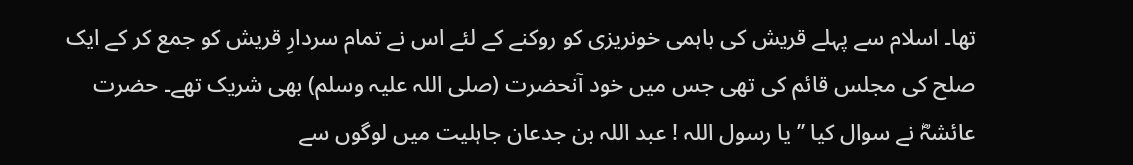تھا۔ اسلام سے پہلے قریش کی باہمی خونریزی کو روکنے کے لئے اس نے تمام سردارِ قریش کو جمع کر کے ایک صلح کی مجلس قائم کی تھی جس میں خود آنحضرت (صلی اللہ علیہ وسلم) بھی شریک تھے۔ حضرت عائشہؓ نے سوال کیا ’’ یا رسول اللہ ! عبد اللہ بن جدعان جاہلیت میں لوگوں سے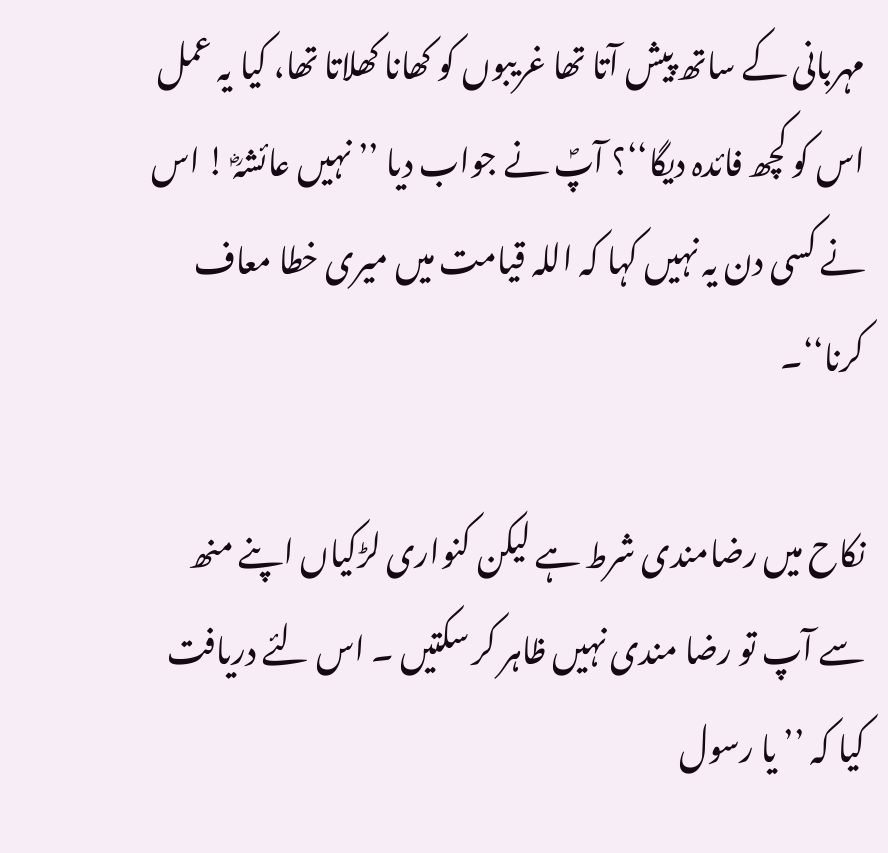مہربانی کے ساتھ پیش آتا تھا غریبوں کو کھانا کھلاتا تھا، کیا یہ عمل اس کو کچھ فائدہ دیگا‘‘؟ آپؐ نے جواب دیا ’’ نہیں عائشہؓ ! اس نے کسی دن یہ نہیں کہا کہ اللہ قیامت میں میری خطا معاف کرنا‘‘۔

نکاح میں رضامندی شرط ہے لیکن کنواری لڑکیاں اپنے منھ سے آپ تو رضا مندی نہیں ظاہر کر سکتیں ۔ اس لئے دریافت کیا کہ ’’ یا رسول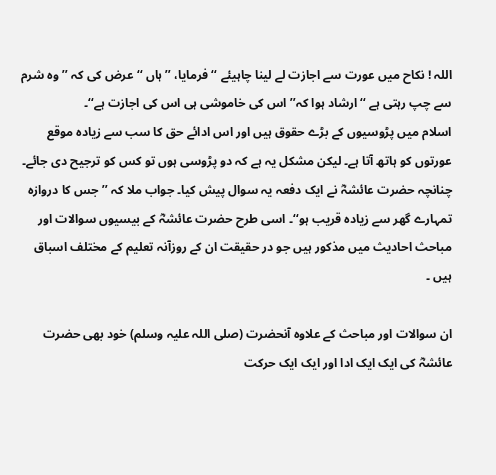اللہ ! نکاح میں عورت سے اجازت لے لینا چاہیئے ‘‘ فرمایا، ’’ ہاں ‘‘ عرض کی کہ ’’ وہ شرم سے چپ رہتی ہے ‘‘ارشاد ہوا کہ’’ اس کی خاموشی ہی اس کی اجازت ہے‘‘۔
اسلام میں پڑوسیوں کے بڑے حقوق ہیں اور اس ادائے حق کا سب سے زیادہ موقع عورتوں کو ہاتھ آتا ہے۔ لیکن مشکل یہ ہے کہ دو پڑوسی ہوں تو کس کو ترجیح دی جائے۔ چنانچہ حضرت عائشہؓ نے ایک دفعہ یہ سوال پیش کیا۔ جواب ملا کہ ’’ جس کا دروازہ تمہارے گھر سے زیادہ قریب ہو‘‘۔ اسی طرح حضرت عائشہؓ کے بیسیوں سوالات اور مباحث احادیث میں مذکور ہیں جو در حقیقت ان کے روزآنہ تعلیم کے مختلف اسباق ہیں ۔

ان سوالات اور مباحث کے علاوہ آنحضرت (صلی اللہ علیہ وسلم) خود بھی حضرت عائشہؓ کی ایک ایک ادا اور ایک ایک حرکت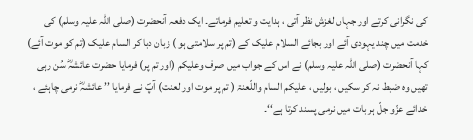کی نگرانی کرتے اور جہاں لغزش نظر آتی ، ہدایت و تعلیم فرماتے۔ ایک دفعہ آنحضرت (صلی اللہ علیہ وسلم) کی خدمت میں چند یہودی آئے اور بجائے السلام علیک کے (تم پر سلامتی ہو ) زبان دبا کر السام علیک (تم کو موت آئے) کہا آنحضرت (صلی اللہ علیہ وسلم) نے اس کے جواب میں صرف وعلیکم (اور تم پر) فرمایا حضرت عائشہؓ سُن رہی تھیں وہ ضبط نہ کر سکیں ، بولیں ، علیکم السام واللّعنۃ ( تم پر موت اور لعنت) آپؐ نے فرمایا ’’ عائشہؓ نرمی چاہئے ، خدائے عزّو جلّ ہر بات میں نرمی پسند کرتا ہے‘‘۔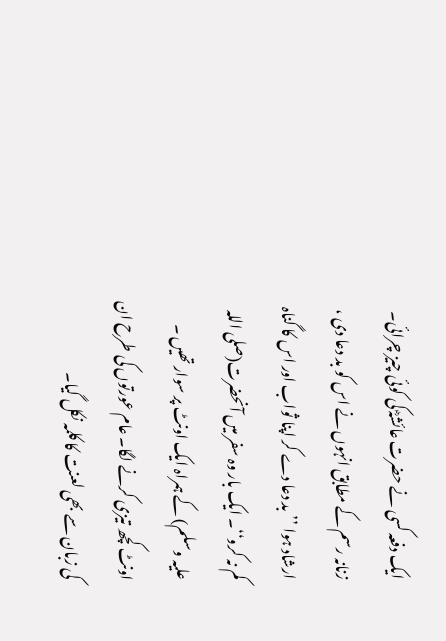ایک دفعہ کسی نے حضرت عائشہؓ کی کوئی چیز چرائی۔ زنانہ رسم کے مطابق انہوں نے اس کو بد دعا دی ، ارشاد ہوا ’’ بد دعا دے کر اپنا ثواب اور اس کا گناہ کم نہ کرو‘‘۔ ایک بار وہ سفر میں آنحضرت(صلی اللہ علیہ وسلم) کے ہمراہ ایک اونٹ پر سوار تھیں ۔ اونٹ کچھ تیزی کرنے لگا۔ عام عورتوں کی طرح ان کی زبان سے بھی لعنت کا کلمہ نکل گیا۔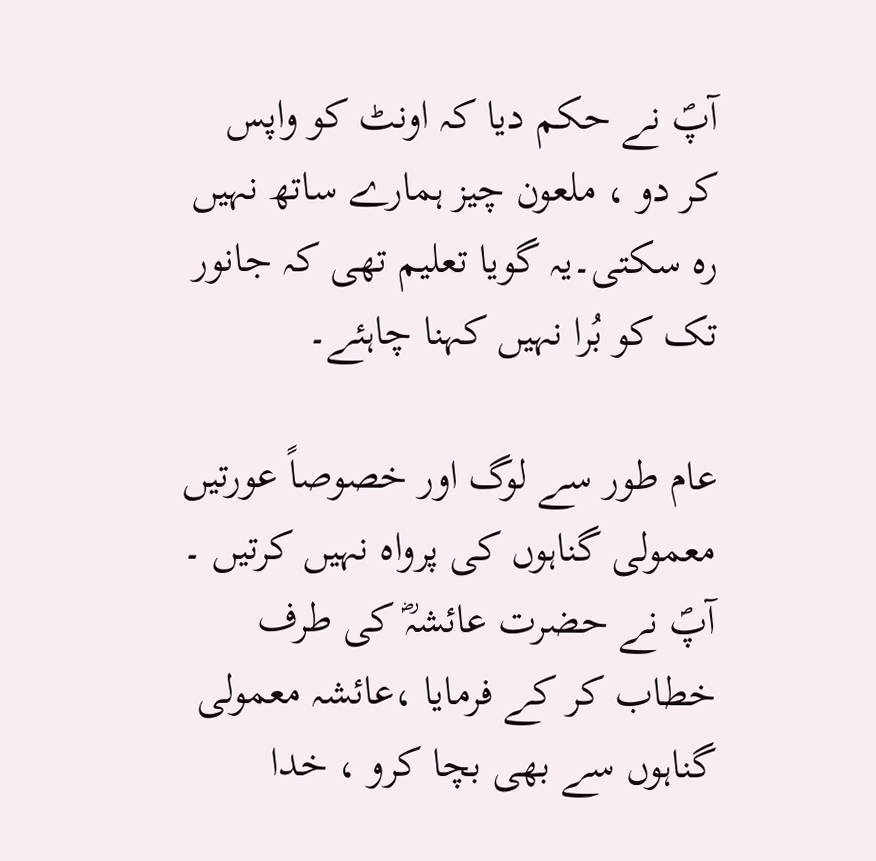آپؐ نے حکم دیا کہ اونٹ کو واپس کر دو ، ملعون چیز ہمارے ساتھ نہیں رہ سکتی۔یہ گویا تعلیم تھی کہ جانور تک کو بُرا نہیں کہنا چاہئے۔

عام طور سے لوگ اور خصوصاً عورتیں معمولی گناہوں کی پرواہ نہیں کرتیں ۔ آپؐ نے حضرت عائشہؓ کی طرف خطاب کر کے فرمایا ،عائشہ معمولی گناہوں سے بھی بچا کرو ، خدا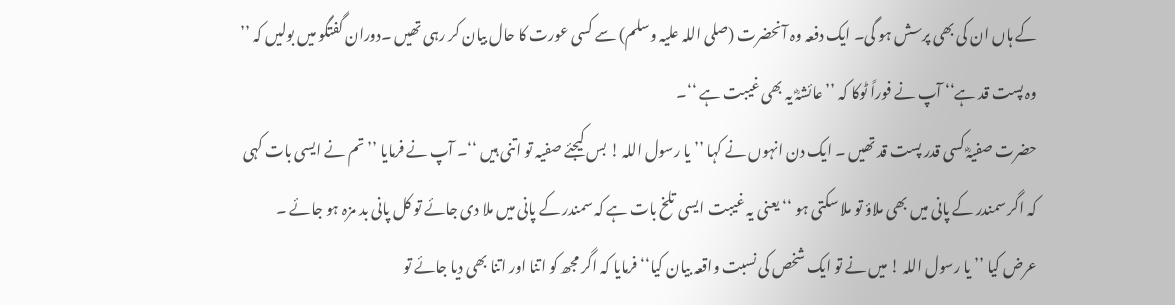کے ہاں ان کی بھی پرسش ہو گی۔ ایک دفعہ وہ آنحضرت (صلی اللہ علیہ وسلم) سے کسی عورت کا حال بیان کر رہی تھیں ۔دوران گفتگو میں بولیں کہ ’’ وہ پست قد ہے‘‘ آپ نے فوراً ٹوکا کہ ’’ عائشہؓ یہ بھی غیبت ہے ‘‘۔
حضرت صفیہؓ کسی قدر پست قد تھیں ۔ ایک دن انہوں نے کہا ’’ یا رسول اللہ ! بس کیجئے صفیہ تو اتنی ہیں ‘‘۔ آپ نے فرمایا ’’ تم نے ایسی بات کہی کہ اگر سمندر کے پانی میں بھی ملاؤ تو ملا سکتی ہو ‘‘ یعنی یہ غیبت ایسی تلخ بات ہے کہ سمندر کے پانی میں ملا دی جائے تو کل پانی بد مزہ ہو جائے ۔ عرض کیا ’’ یا رسول اللہ ! میں نے تو ایک شخص کی نسبت واقعہ بیان کیا‘‘ فرمایا کہ اگر مجھ کو اتنا اور اتنا بھی دیا جائے تو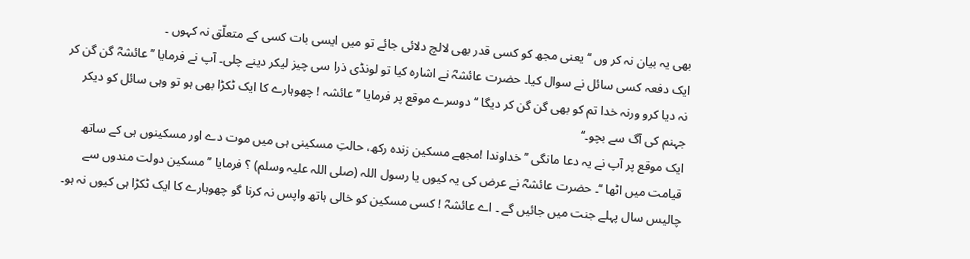بھی یہ بیان نہ کر وں ‘‘ یعنی مجھ کو کسی قدر بھی لالچ دلائی جائے تو میں ایسی بات کسی کے متعلّق نہ کہوں ۔
ایک دفعہ کسی سائل نے سوال کیا۔ حضرت عائشہؓ نے اشارہ کیا تو لونڈی ذرا سی چیز لیکر دینے چلی۔ آپ نے فرمایا ’’ عائشہؓ گن گن کر نہ دیا کرو ورنہ خدا تم کو بھی گن گن کر دیگا ‘‘ دوسرے موقع پر فرمایا ’’ عائشہ ! چھوہارے کا ایک ٹکڑا بھی ہو تو وہی سائل کو دیکر جہنم کی آگ سے بچو۔‘‘
ایک موقع پر آپ نے یہ دعا مانگی ’’ خداوندا !مجھے مسکین زندہ رکھ، حالتِ مسکینی ہی میں موت دے اور مسکینوں ہی کے ساتھ قیامت میں اٹھا ‘‘۔ حضرت عائشہؓ نے عرض کی یہ کیوں یا رسول اللہ (صلی اللہ علیہ وسلم) ؟ فرمایا ’’ مسکین دولت مندوں سے چالیس سال پہلے جنت میں جائیں گے ۔ اے عائشہؓ ! کسی مسکین کو خالی ہاتھ واپس نہ کرنا گو چھوہارے کا ایک ٹکڑا ہی کیوں نہ ہو۔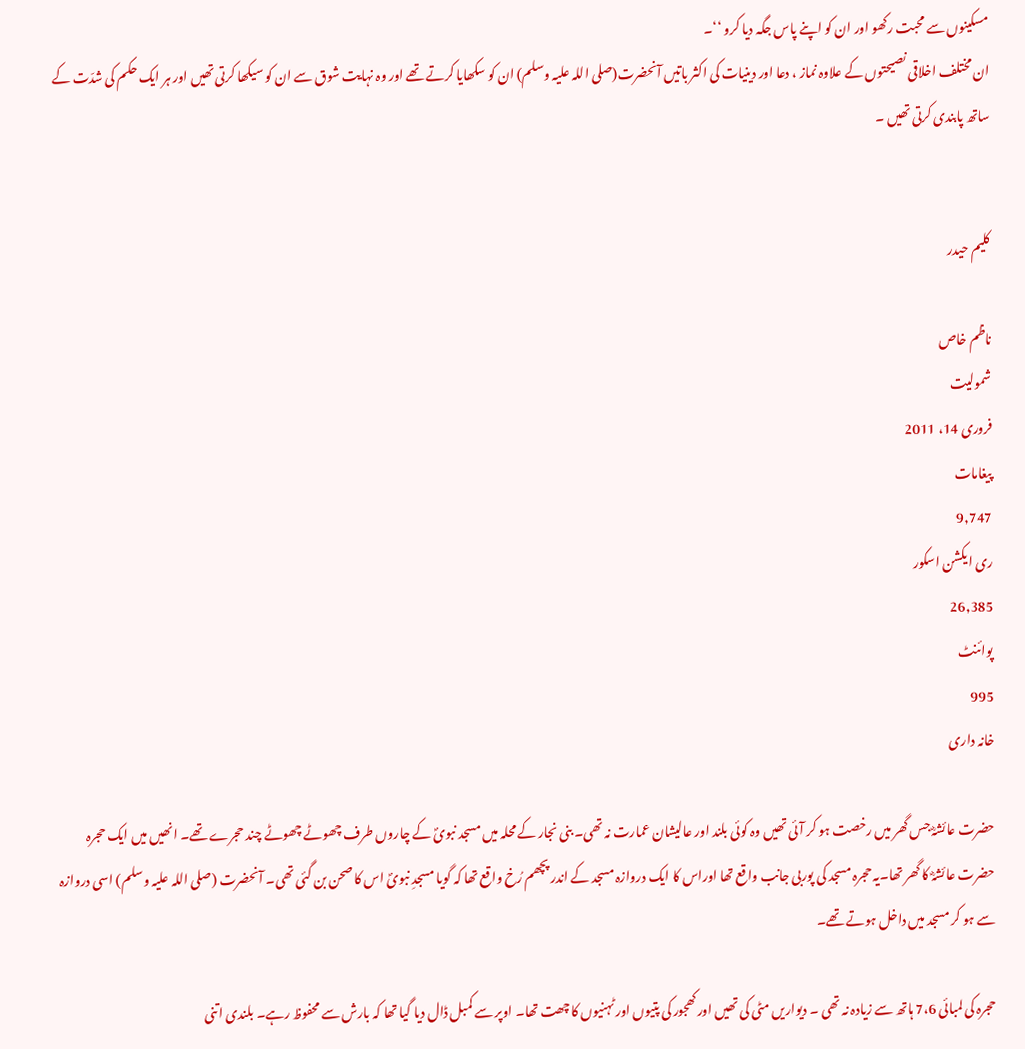مسکینوں سے محبت رکھو اور ان کو اپنے پاس جگہ دیا کرو ‘‘۔
ان مختلف اخلاقی نصیحتوں کے علاوہ نماز ، دعا اور دینیات کی اکثر باتیں آنحضرت(صلی اللہ علیہ وسلم) ان کو سکھایا کرتے تھے اور وہ نہایت شوق سے ان کو سیکھا کرتی تھیں اور ہر ایک حکم کی شدّت کے ساتھ پابندی کرتی تھیں ۔


کلیم حیدر

ناظم خاص
شمولیت
فروری 14، 2011
پیغامات
9,747
ری ایکشن اسکور
26,385
پوائنٹ
995
خانہ داری

حضرت عائشہؓ جس گھر میں رخصت ہو کر آئی تھیں وہ کوئی بلند اور عالیشان عمارت نہ تھی۔ بنی نجار کے محلہ میں مسجد نبویؐ کے چاروں طرف چھوٹے چھوٹے چند حجرے تھے۔ انھیں میں ایک حجرہ حضرت عائشہؓ کا گھر تھا۔یہ حجرہ مسجد کی پوربی جانب واقع تھا اوراس کا ایک دروازہ مسجد کے اندر پچھم رُخ واقع تھا کہ گویا مسجدِ نبویؐ اس کا صحن بن گئی تھی۔ آنحضرت (صلی اللہ علیہ وسلم) اسی دروازہ سے ہو کر مسجد میں داخل ہوتے تھے۔

حجرہ کی لمبائی 7،6 ہاتھ سے زیادہ نہ تھی ۔ دیواریں مٹی کی تھیں اور کھجور کی پتیوں اور ٹہنیوں کا چھت تھا۔ اوپر سے کمبل ڈال دیا گیا تھا کہ بارش سے محفوظ رہے۔ بلندی اتنی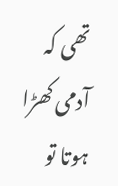تھی کہ آدمی کھڑا ہوتا تو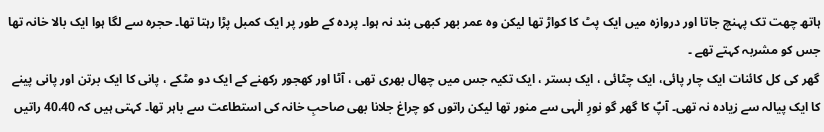ہاتھ چھت تک پہنچ جاتا اور دروازہ میں ایک پٹ کا کواڑ تھا لیکن وہ عمر بھر کبھی بند نہ ہوا۔ پردہ کے طور پر ایک کمبل پڑا رہتا تھا۔ حجرہ سے لگا ہوا ایک بالا خانہ تھا جس کو مشربہ کہتے تھے ۔
گھر کی کل کائنات ایک چار پائی، ایک چٹائی ، ایک بستر ، ایک تکیہ جس میں چھال بھری تھی ، آٹا اور کھجور رکھنے کے ایک دو مٹکے ، پانی کا ایک برتن اور پانی پینے کا ایک پیالہ سے زیادہ نہ تھی۔ آپؐ کا گھر گو نورِ الٰہی سے منور تھا لیکن راتوں کو چراغ جلانا بھی صاحبِ خانہ کی استطاعت سے باہر تھا۔ کہتی ہیں کہ 40،40 راتیں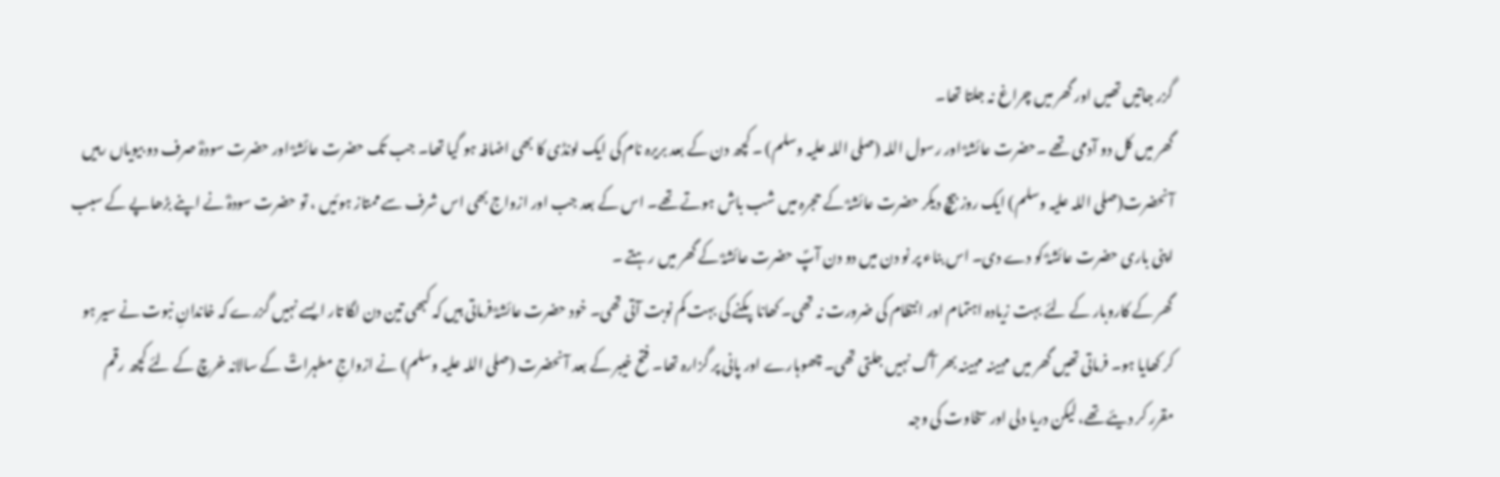گزر جاتیں تھیں اور گھر میں چراغ نہ جلتا تھا۔
گھر میں کل دو آدمی تھے ۔حضرت عائشہؓ اور رسول اللہ (صلی اللہ علیہ وسلم) ۔ کچھ دن کے بعد بریرہ نام کی ایک لونڈی کا بھی اضافہ ہو گیا تھا۔ جب تک حضرت عائشہؓ اور حضرت سودہؓ صرف دو بیویاں رہیں آنحضرت(صلی اللہ علیہ وسلم) ایک روز بیچ دیکر حضرت عائشہؓ کے حجرہ میں شب باش ہوتے تھے۔ اس کے بعد جب اور ازواج بھی اس شرف سے ممتاز ہوئیں ، تو حضرت سودہؓ نے اپنے بڑھاپے کے سبب اپنی باری حضرت عائشہؓ کو دے دی۔ اس بناء پر نو دن میں دو دن آپؐ حضرت عائشہؓ کے گھر میں رہتے ۔
گھر کے کاروبار کے لئے بہت زیادہ اہتمام اور انتظام کی ضرورت نہ تھی۔ کھانا پکنے کی بہت کم نوبت آتی تھی۔ خود حضرت عائشہؓ فرماتی ہیں کہ کبھی تین دن لگا تار ایسے نہیں گزرے کہ خاندانِ نبوت نے سیر ہو کر کھایا ہو۔ فرماتی تھیں گھر میں مہینہ مہینہ بھر آگ نہیں جلتی تھی۔ چھوہارے اور پانی پر گزارہ تھا۔ فتح خیبر کے بعد آنحضرت (صلی اللہ علیہ وسلم) نے ازواجِ مطہراتؓ کے سالانہ خرچ کے لئے کچھ رقم مقرر کر دیئے تھے، لیکن دریا دلی اور سخاوت کی وجہ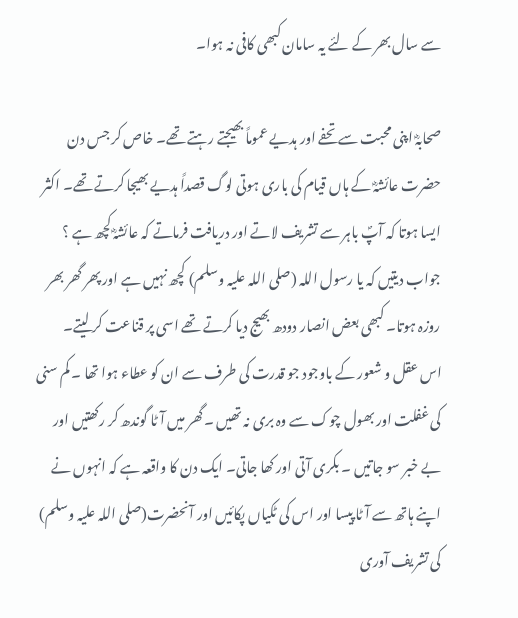سے سال بھر کے لئے یہ سامان کبھی کافی نہ ہوا۔

صحابہؓ اپنی محبت سے تحفے اور ہدیے عموماً بھیجتے رہتے تھے۔ خاص کر جس دن حضرت عائشہؓ کے ہاں قیام کی باری ہوتی لوگ قصداً ہدیے بھیجا کرتے تھے۔ اکثر ایسا ہوتا کہ آپؐ باہر سے تشریف لاتے اور دریافت فرماتے کہ عائشہؓ کچھ ہے ؟ جواب دیتیں کہ یا رسول اللہ (صلی اللہ علیہ وسلم) کچھ نہیں ہے اور پھر گھر بھر روزہ ہوتا۔ کبھی بعض انصار دودھ بھیج دیا کرتے تھے اسی پر قناعت کر لیتے۔
اس عقل و شعور کے باوجود جو قدرت کی طرف سے ان کو عطاء ہوا تھا ۔ کم سنی کی غفلت اور بھول چوک سے وہ بری نہ تھیں ۔گھر میں آٹا گوندھ کر رکھتیں اور بے خبر سو جاتیں ۔ بکری آتی اور کھا جاتی۔ ایک دن کا واقعہ ہے کہ انہوں نے اپنے ہاتھ سے آٹا پیسا اور اس کی ٹکیاں پکائیں اور آنحضرت(صلی اللہ علیہ وسلم) کی تشریف آوری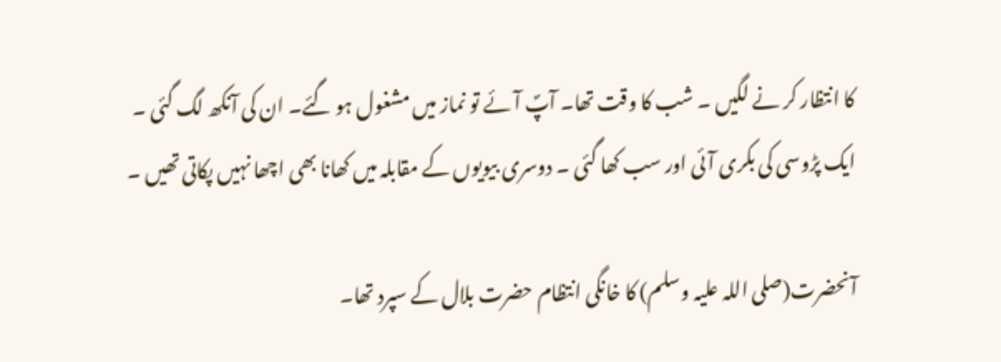کا انتظار کر نے لگیں ۔ شب کا وقت تھا۔ آپؐ آئے تو نماز میں مشغول ہو گئے۔ ان کی آنکھ لگ گئی ۔ ایک پڑوسی کی بکری آئی اور سب کھا گئی ۔ دوسری بیویوں کے مقابلہ میں کھانا بھی اچھا نہیں پکاتی تھیں ۔

آنحضرت(صلی اللہ علیہ وسلم) کا خانگی انتظام حضرت بلال کے سپرد تھا۔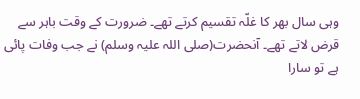وہی سال بھر کا غلّہ تقسیم کرتے تھے۔ ضرورت کے وقت باہر سے قرض لاتے تھے۔ آنحضرت(صلی اللہ علیہ وسلم) نے جب وفات پائی ہے تو سارا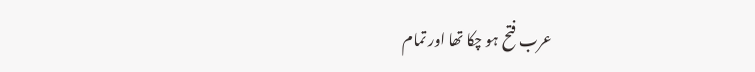عرب فتح ہو چکا تھا اور تمام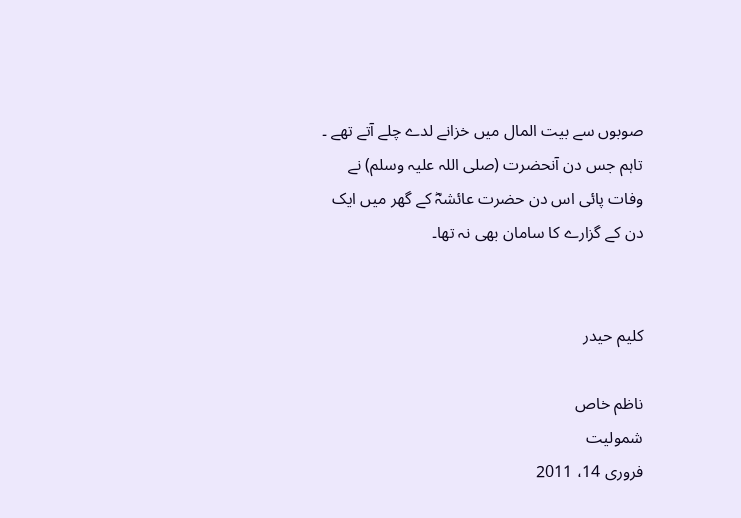صوبوں سے بیت المال میں خزانے لدے چلے آتے تھے ۔ تاہم جس دن آنحضرت (صلی اللہ علیہ وسلم) نے وفات پائی اس دن حضرت عائشہؓ کے گھر میں ایک دن کے گزارے کا سامان بھی نہ تھا۔


کلیم حیدر

ناظم خاص
شمولیت
فروری 14، 2011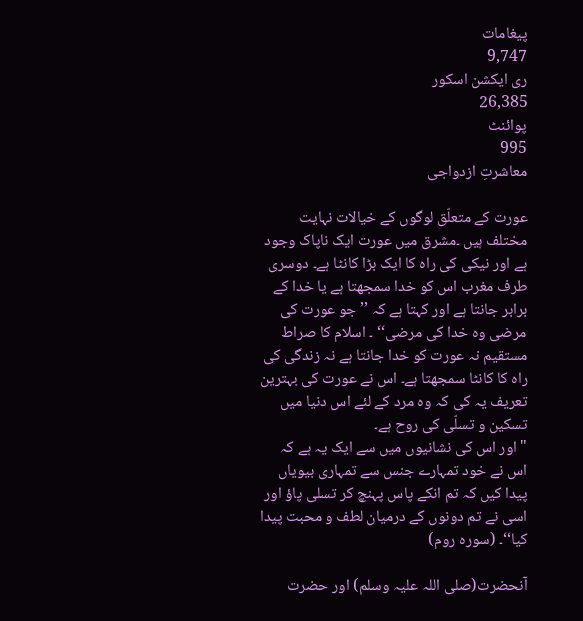پیغامات
9,747
ری ایکشن اسکور
26,385
پوائنٹ
995
معاشرتِ ازدواجی

عورت کے متعلّق لوگوں کے خیالات نہایت مختلف ہیں ۔مشرق میں عورت ایک ناپاک وجود ہے اور نیکی کی راہ کا ایک بڑا کانٹا ہے۔ دوسری طرف مغرب اس کو خدا سمجھتا ہے یا خدا کے برابر جانتا ہے اور کہتا ہے کہ ’’ جو عورت کی مرضی وہ خدا کی مرضی‘‘ ۔ اسلام کا صراط مستقیم نہ عورت کو خدا جانتا ہے نہ زندگی کی راہ کا کانٹا سمجھتا ہے۔ اس نے عورت کی بہترین تعریف یہ کی کہ وہ مرد کے لئے اس دنیا میں تسکین و تسلّی کی روح ہے۔
"اور اس کی نشانیوں میں سے ایک یہ ہے کہ اس نے خود تمہارے جنس سے تمہاری بیویاں پیدا کیں کہ تم انکے پاس پہنچ کر تسلی پاؤ اور اسی نے تم دونوں کے درمیان لطف و محبت پیدا کیا‘‘۔ (سورہ روم)

آنحضرت(صلی اللہ علیہ وسلم) اور حضرت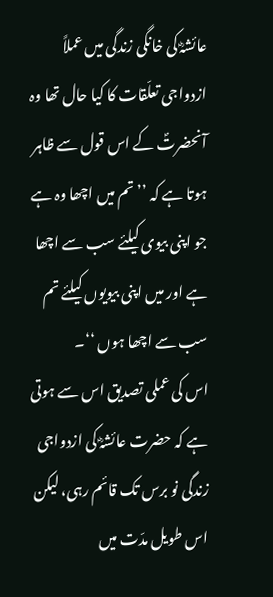عائشہؓ کی خانگی زندگی میں عملاً ازدواجی تعلّقات کا کیا حال تھا وہ آنحضرتؐ کے اس قول سے ظاہر ہوتا ہے کہ ’’تم میں اچھا وہ ہے جو اپنی بیوی کیلئے سب سے اچھا ہے اور میں اپنی بیویوں کیلئے تم سب سے اچھا ہوں ‘‘۔
اس کی عملی تصدیق اس سے ہوتی ہے کہ حضرت عائشہؓ کی ازدواجی زندگی نو برس تک قائم رہی، لیکن اس طویل مدّت میں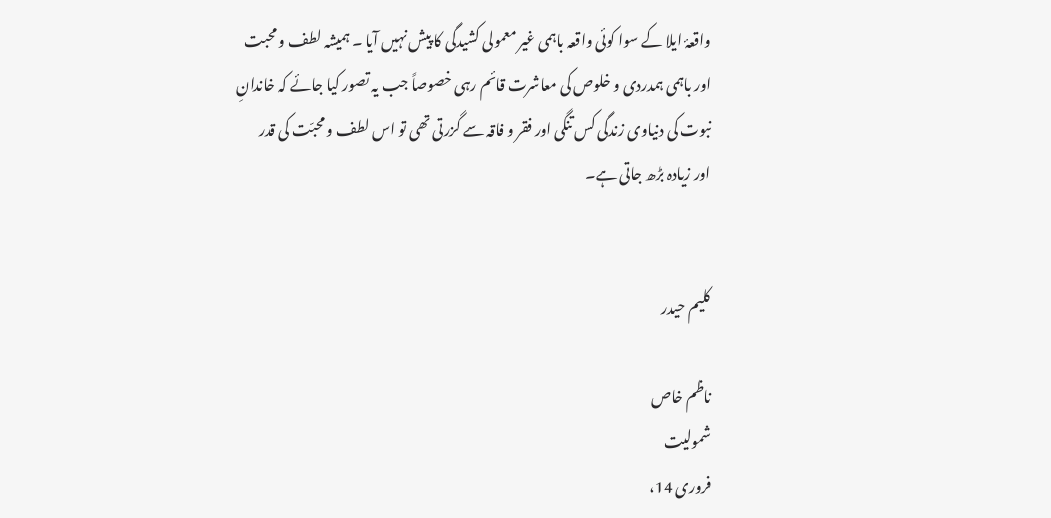واقعۂ ایلا کے سوا کوئی واقعہ باہمی غیر معمولی کشیدگی کا پیش نہیں آیا ۔ ہمیشہ لطف و محبت اور باہمی ہمدردی و خلوص کی معاشرت قائم رہی خصوصاً جب یہ تصور کیا جائے کہ خاندانِ نبوت کی دنیاوی زندگی کس تنگی اور فقر و فاقہ سے گزرتی تھی تو اس لطف و محبّت کی قدر اور زیادہ بڑھ جاتی ہے۔


کلیم حیدر

ناظم خاص
شمولیت
فروری 14،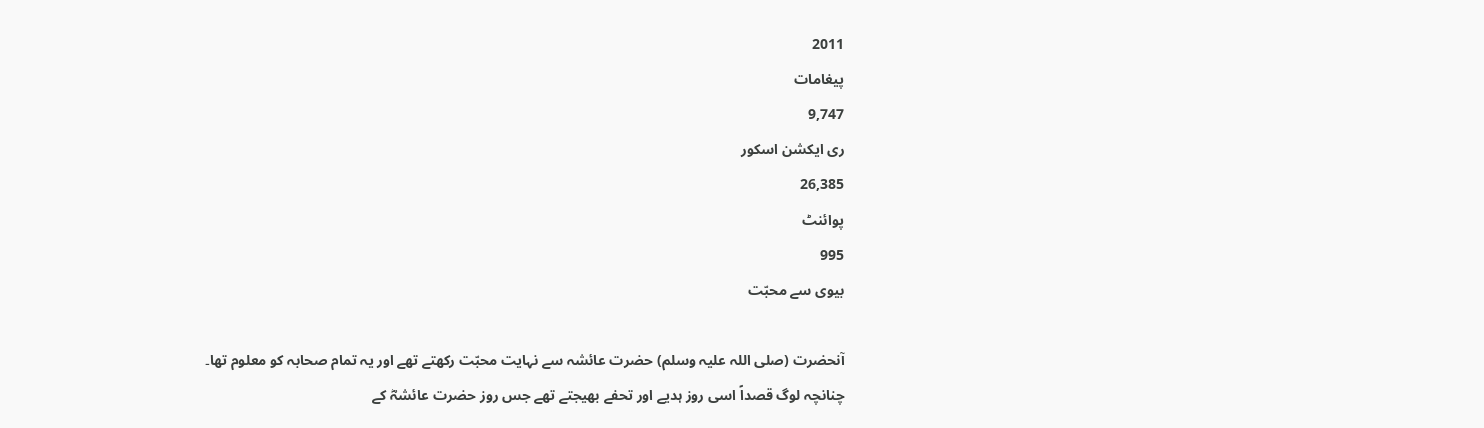2011
پیغامات
9,747
ری ایکشن اسکور
26,385
پوائنٹ
995
بیوی سے محبّت

آنحضرت (صلی اللہ علیہ وسلم) حضرت عائشہ سے نہایت محبّت رکھتے تھے اور یہ تمام صحابہ کو معلوم تھا۔ چنانچہ لوگ قصداً اسی روز ہدیے اور تحفے بھیجتے تھے جس روز حضرت عائشہؓ کے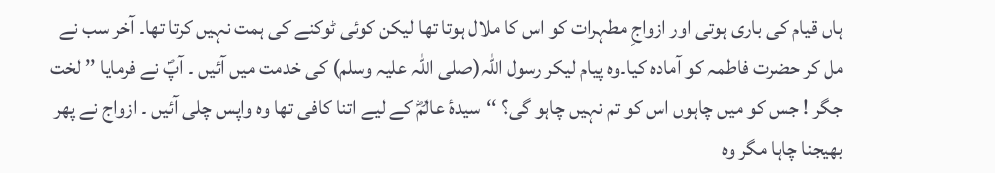ہاں قیام کی باری ہوتی اور ازواجِ مطہرات کو اس کا ملال ہوتا تھا لیکن کوئی ٹوکنے کی ہمت نہیں کرتا تھا۔ آخر سب نے مل کر حضرت فاطمہ کو آمادہ کیا۔وہ پیام لیکر رسول اللہ(صلی اللہ علیہ وسلم) کی خدمت میں آئیں ۔ آپؐ نے فرمایا ’’ لخت جگر ! جس کو میں چاہوں اس کو تم نہیں چاہو گی؟ ‘‘سیدۂ عالمؓ کے لیے اتنا کافی تھا وہ واپس چلی آئیں ۔ ازواج نے پھر بھیجنا چاہا مگر وہ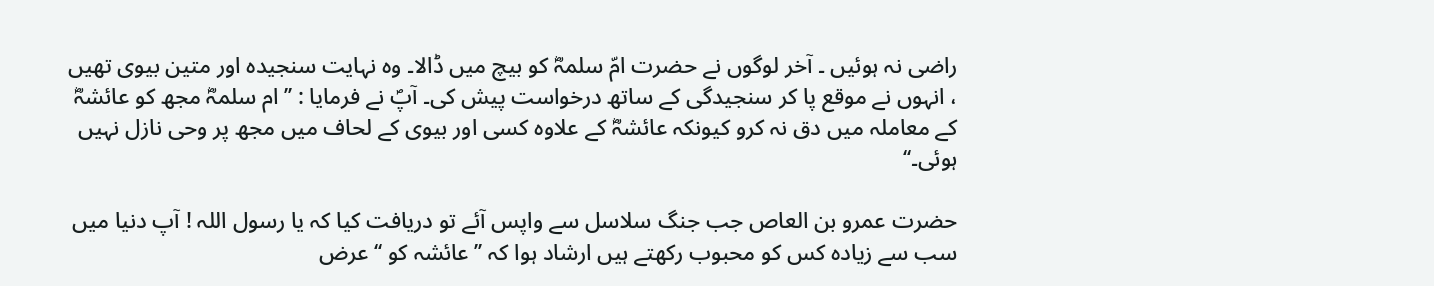راضی نہ ہوئیں ۔ آخر لوگوں نے حضرت امّ سلمہؓ کو بیچ میں ڈالا۔ وہ نہایت سنجیدہ اور متین بیوی تھیں ، انہوں نے موقع پا کر سنجیدگی کے ساتھ درخواست پیش کی۔ آپؐ نے فرمایا : ’’ ام سلمہؓ مجھ کو عائشہؓ کے معاملہ میں دق نہ کرو کیونکہ عائشہؓ کے علاوہ کسی اور بیوی کے لحاف میں مجھ پر وحی نازل نہیں ہوئی۔‘‘

حضرت عمرو بن العاص جب جنگ سلاسل سے واپس آئے تو دریافت کیا کہ یا رسول اللہ ! آپ دنیا میں سب سے زیادہ کس کو محبوب رکھتے ہیں ارشاد ہوا کہ ’’ عائشہ کو ‘‘ عرض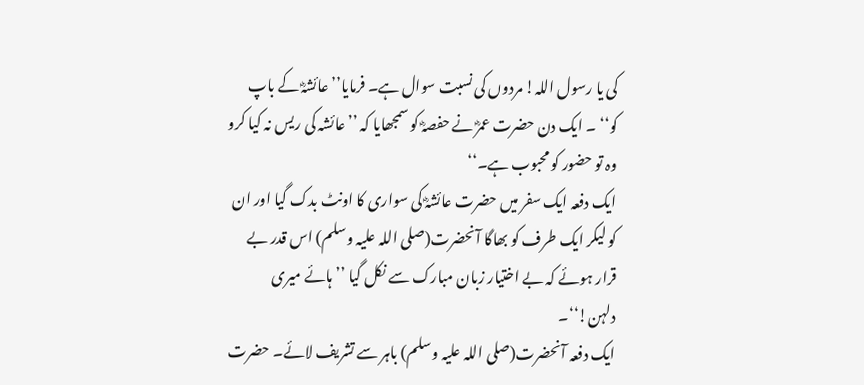کی یا رسول اللہ! مردوں کی نسبت سوال ہے۔ فرمایا’’ عائشہؓ کے باپ کو‘‘ ۔ ایک دن حضرت عمرؓ نے حفصہؓ کو سمجھایا کہ ’’عائشہ کی ریس نہ کیا کرو وہ تو حضور کو محبوب ہے۔‘‘
ایک دفعہ ایک سفر میں حضرت عائشہؓ کی سواری کا اونٹ بدک گیا اور ان کو لیکر ایک طرف کو بھاگا آنحضرت(صلی اللہ علیہ وسلم) اس قدر بے قرار ہوئے کہ بے اختیار زبان مبارک سے نکل گیا ’’ہائے میری دلہن!‘‘۔
ایک دفعہ آنحضرت(صلی اللہ علیہ وسلم) باہر سے تشریف لائے۔ حضرت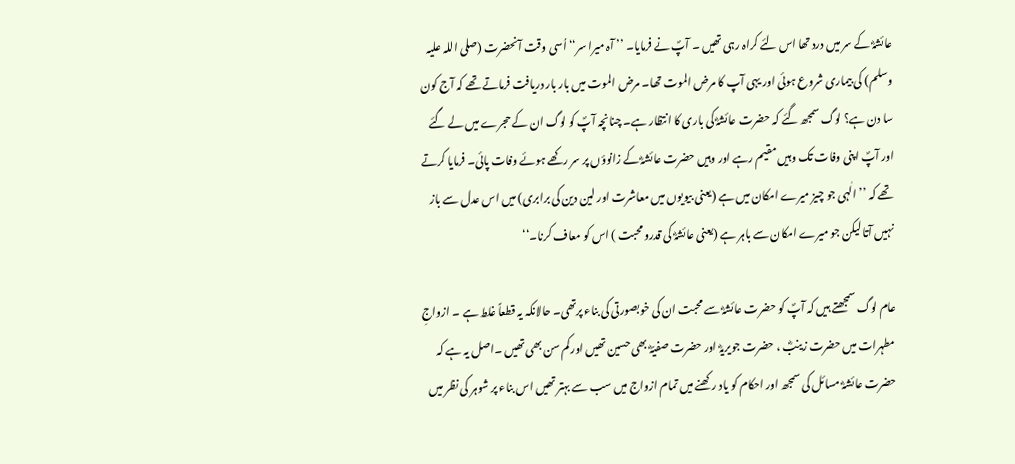عائشہؓ کے سر میں درد تھا اس لئے کراہ رہی تھیں ۔ آپؐ نے فرمایا۔ ’’ آہ میرا سر‘‘ اُسی وقت آنحضرت (صلی اللہ علیہ وسلم) کی بیماری شروع ہوئی اور یہی آپ کا مرض الموت تھا۔ مرض الموت میں بار بار دریافت فرماتے تھے کہ آج کون سا دن ہے؟ لوگ سمجھ گئے کہ حضرت عائشہؓ کی باری کا انتظار ہے۔ چنانچہ آپؐ کو لوگ ان کے حجرے میں لے گئے اور آپؐ اپنی وفات تک وہیں مقیم رہے اور وہیں حضرت عائشہؓ کے زانوؤں پر سر رکھے ہوئے وفات پائی۔ فرمایا کرتے تھے کہ ’’ الٰہی جو چیز میرے امکان میں ہے (یعنی بیویوں میں معاشرت اور لین دین کی برابری) میں اس عدل سے باز نہیں آتا لیکن جو میرے امکان سے باہر ہے (یعنی عائشہؓ کی قدرو محبت ) اس کو معاف کرنا۔‘‘

عام لوگ سمجھتے ہیں کہ آپؐ کو حضرت عائشہؓ سے محبت ان کی خوبصورتی کی بناء پرتھی۔ حالانکہ یہ قطعاً غلط ہے ۔ ازواجِ مطہرات میں حضرت زینبؓ ، حضرت جویریہؓ اور حضرت صفیّہؓ بھی حسین تھیں اور کم سن بھی تھیں ۔اصل یہ ہے کہ حضرت عائشہؓ مسائل کی سمجھ اور احکام کو یاد رکھنے میں تمام ازواج میں سب سے بہتر تھیں اس بناء پر شوہر کی نظر میں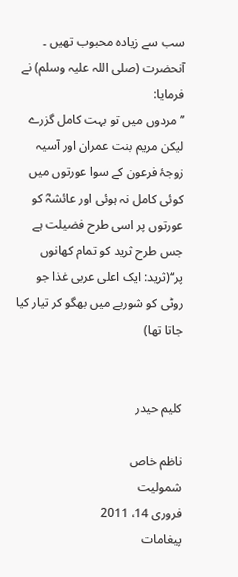سب سے زیادہ محبوب تھیں ۔ آنحضرت (صلی اللہ علیہ وسلم) نے فرمایا:
’’مردوں میں تو بہت کامل گزرے لیکن مریم بنت عمران اور آسیہ زوجۂ فرعون کے سوا عورتوں میں کوئی کامل نہ ہوئی اور عائشہؓ کو عورتوں پر اسی طرح فضیلت ہے جس طرح ثرید کو تمام کھانوں پر‘‘(ثرید: ایک اعلی عربی غذا جو روٹی کو شوربے میں بھگو کر تیار کیا جاتا تھا)


کلیم حیدر

ناظم خاص
شمولیت
فروری 14، 2011
پیغامات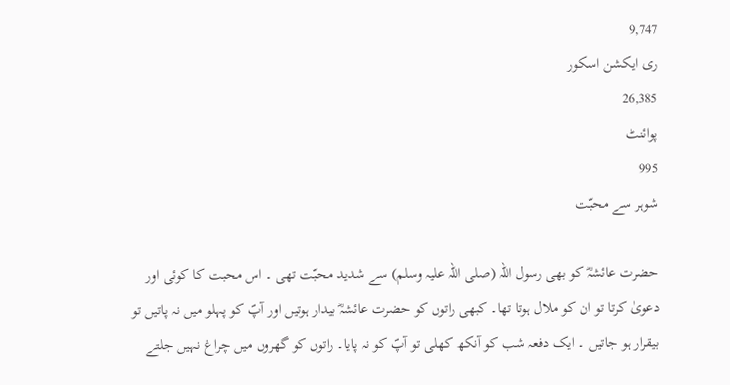9,747
ری ایکشن اسکور
26,385
پوائنٹ
995
شوہر سے محبّت

حضرت عائشہؓ کو بھی رسول اللہ (صلی اللہ علیہ وسلم) سے شدید محبّت تھی ۔ اس محبت کا کوئی اور دعویٰ کرتا تو ان کو ملال ہوتا تھا۔ کبھی راتوں کو حضرت عائشہؓ بیدار ہوتیں اور آپؐ کو پہلو میں نہ پاتیں تو بیقرار ہو جاتیں ۔ ایک دفعہ شب کو آنکھ کھلی تو آپؐ کو نہ پایا۔ راتوں کو گھروں میں چراغ نہیں جلتے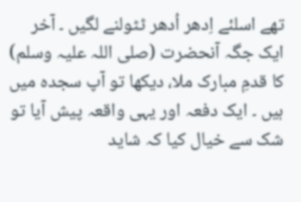تھے اسلئے اِدھر اُدھر ٹٹولنے لگیں ۔ آخر ایک جگہ آنحضرت (صلی اللہ علیہ وسلم) کا قدمِ مبارک ملا، دیکھا تو آپ سجدہ میں ہیں ۔ ایک دفعہ اور یہی واقعہ پیش آیا تو شک سے خیال کیا کہ شاید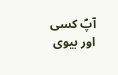آپؐ کسی اور بیوی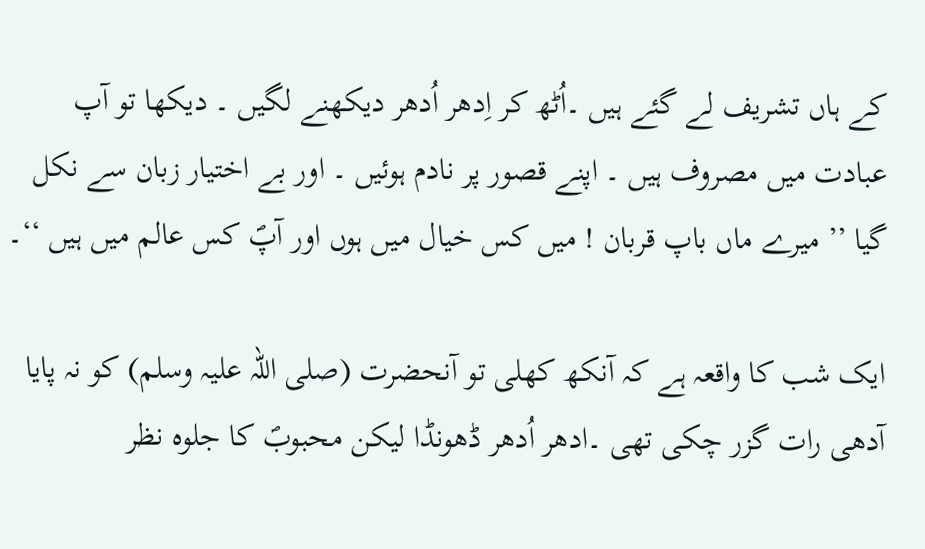کے ہاں تشریف لے گئے ہیں ۔اُٹھ کر اِدھر اُدھر دیکھنے لگیں ۔ دیکھا تو آپ عبادت میں مصروف ہیں ۔ اپنے قصور پر نادم ہوئیں ۔ اور بے اختیار زبان سے نکل گیا ’’ میرے ماں باپ قربان ! میں کس خیال میں ہوں اور آپؐ کس عالم میں ہیں ‘‘۔

ایک شب کا واقعہ ہے کہ آنکھ کھلی تو آنحضرت (صلی اللہ علیہ وسلم) کو نہ پایا آدھی رات گزر چکی تھی ۔ادھر اُدھر ڈھونڈا لیکن محبوبؐ کا جلوہ نظر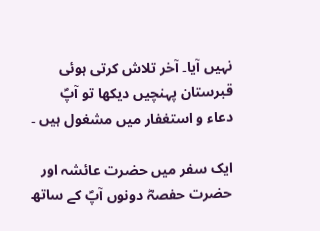نہیں آیا۔ آخر تلاش کرتی ہوئی قبرستان پہنچیں دیکھا تو آپؐ دعاء و استغفار میں مشغول ہیں ۔

ایک سفر میں حضرت عائشہ اور حضرت حفصہؓ دونوں آپؐ کے ساتھ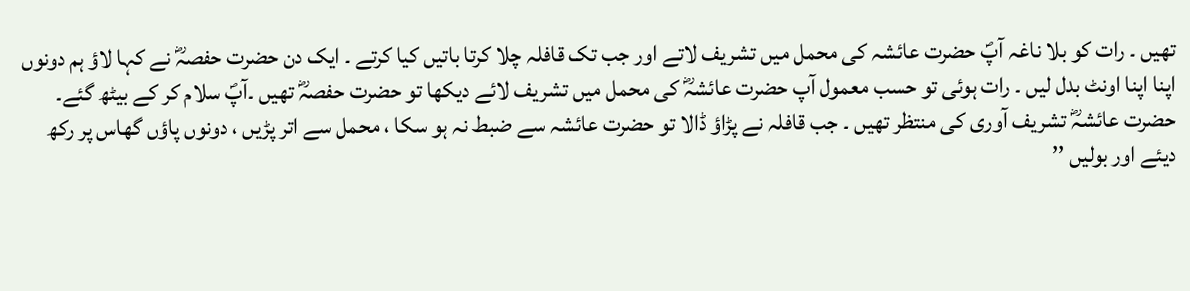تھیں ۔ رات کو بلا ناغہ آپؐ حضرت عائشہ کی محمل میں تشریف لاتے اور جب تک قافلہ چلا کرتا باتیں کیا کرتے ۔ ایک دن حضرت حفصہؓ نے کہا لاؤ ہم دونوں اپنا اپنا اونٹ بدل لیں ۔ رات ہوئی تو حسب معمول آپ حضرت عائشہؓ کی محمل میں تشریف لائے دیکھا تو حضرت حفصہؓ تھیں ۔آپؐ سلام کر کے بیٹھ گئے۔ حضرت عائشہؓ تشریف آوری کی منتظر تھیں ۔ جب قافلہ نے پڑاؤ ڈالا تو حضرت عائشہ سے ضبط نہ ہو سکا ، محمل سے اتر پڑیں ، دونوں پاؤں گھاس پر رکھ دیئے اور بولیں ’’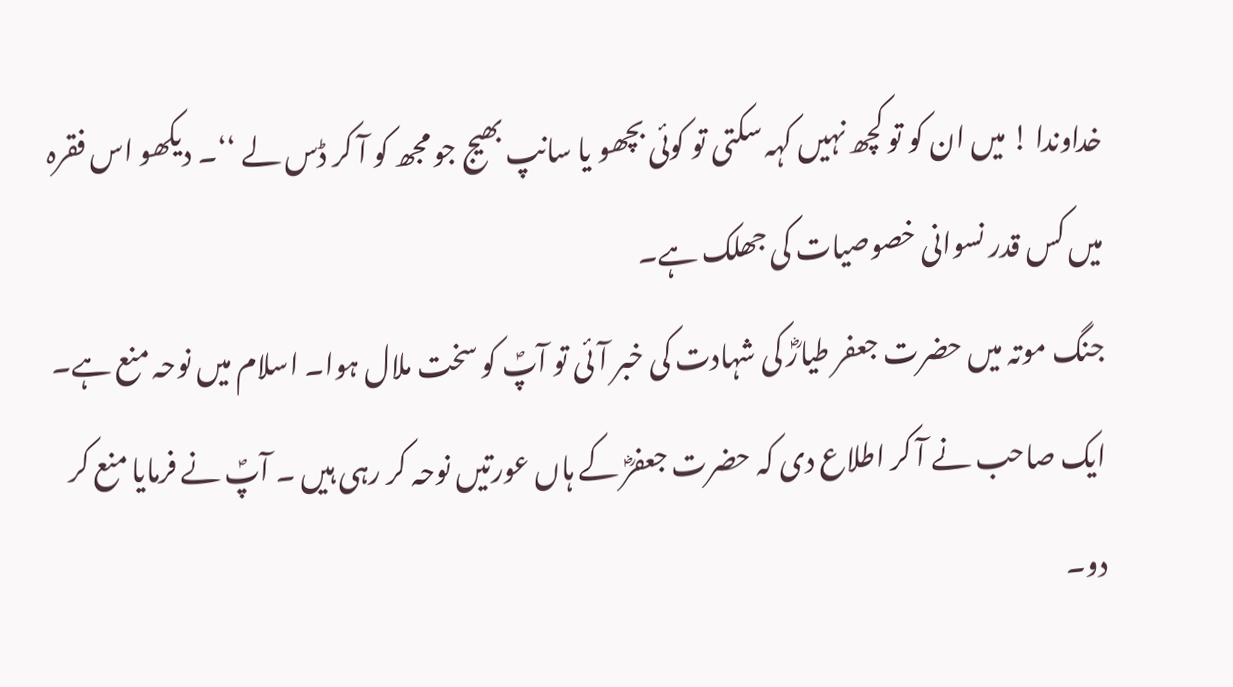خداوندا ! میں ان کو تو کچھ نہیں کہہ سکتی تو کوئی بچھو یا سانپ بھیج جو مجھ کو آ کر ڈس لے ‘‘۔ دیکھو اس فقرہ میں کس قدر نسوانی خصوصیات کی جھلک ہے۔
جنگ موتہ میں حضرت جعفر طیارؓ کی شہادت کی خبر آئی تو آپؐ کو سخت ملال ہوا۔ اسلام میں نوحہ منع ہے۔ ایک صاحب نے آ کر اطلاع دی کہ حضرت جعفرؓ کے ہاں عورتیں نوحہ کر رہی ہیں ۔ آپؐ نے فرمایا منع کر دو۔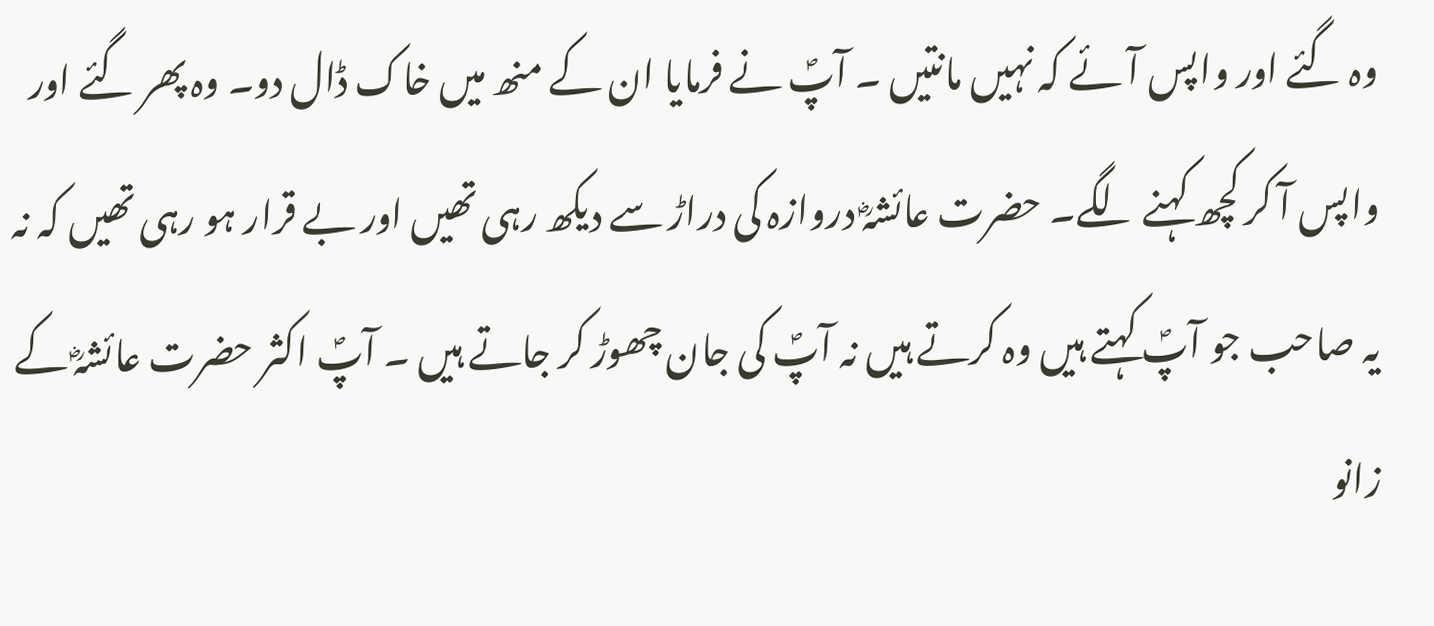وہ گئے اور واپس آئے کہ نہیں مانتیں ۔ آپؐ نے فرمایا ان کے منھ میں خاک ڈال دو۔ وہ پھر گئے اور واپس آ کر کچھ کہنے لگے۔ حضرت عائشہؓ دروازہ کی دراڑ سے دیکھ رہی تھیں اور بے قرار ہو رہی تھیں کہ نہ یہ صاحب جو آپؐ کہتے ہیں وہ کرتے ہیں نہ آپؐ کی جان چھوڑ کر جاتے ہیں ۔ آپؐ اکثر حضرت عائشہؓ کے زانو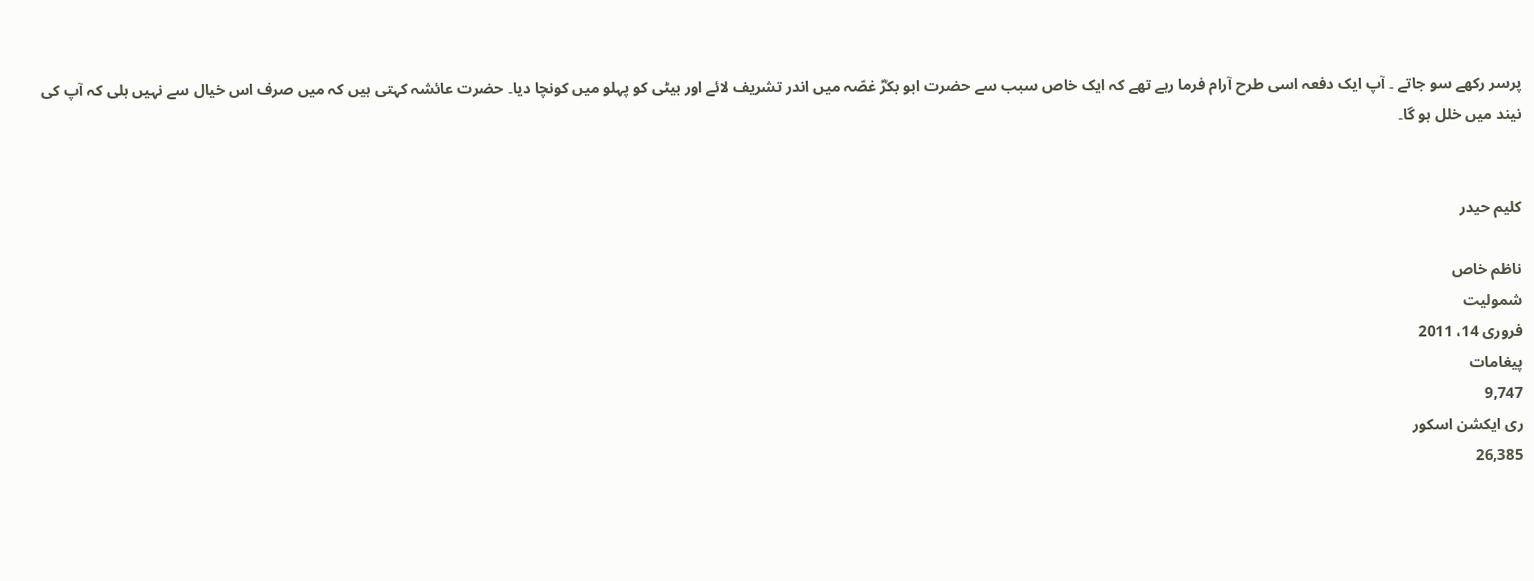پرسر رکھے سو جاتے ۔ آپ ایک دفعہ اسی طرح آرام فرما رہے تھے کہ ایک خاص سبب سے حضرت ابو بکرؓ غصّہ میں اندر تشریف لائے اور بیٹی کو پہلو میں کونچا دیا۔ حضرت عائشہ کہتی ہیں کہ میں صرف اس خیال سے نہیں ہلی کہ آپ کی نیند میں خلل ہو گا۔


کلیم حیدر

ناظم خاص
شمولیت
فروری 14، 2011
پیغامات
9,747
ری ایکشن اسکور
26,385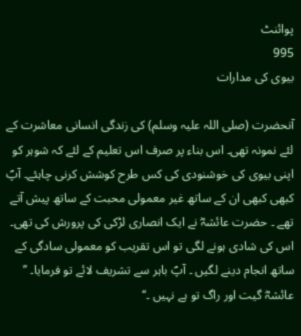پوائنٹ
995
بیوی کی مدارات

آنحضرت (صلی اللہ علیہ وسلم) کی زندگی انسانی معاشرت کے لئے نمونہ تھی۔ اس بناء پر صرف اس تعلیم کے لئے کہ شوہر کو اپنی بیوی کی خوشنودی کی کس طرح کوشش کرنی چاہئے۔ آپؐ کبھی کبھی ان کے ساتھ غیر معمولی محبت کے ساتھ پیش آتے تھے ۔ حضرت عائشہؓ نے ایک انصاری لڑکی کی پرورش کی تھی۔ اس کی شادی ہونے لگی تو اس تقریب کو معمولی سادگی کے ساتھ انجام دینے لگیں ۔ آپؐ باہر سے تشریف لائے تو فرمایا۔ ’’ عائشہؓ گیت اور راگ تو ہے نہیں ۔‘‘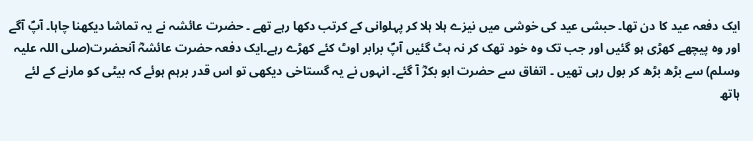ایک دفعہ عید کا دن تھا۔ حبشی عید کی خوشی میں نیزے ہلا ہلا کر پہلوانی کے کرتب دکھا رہے تھے ۔ حضرت عائشہ نے یہ تماشا دیکھنا چاہا۔ آپؐ آگے اور وہ پیچھے کھڑی ہو گئیں اور جب تک وہ خود تھک کر نہ ہٹ گئیں آپؐ برابر اوٹ کئے کھڑے رہے۔ایک دفعہ حضرت عائشہؓ آنحضرت(صلی اللہ علیہ وسلم) سے بڑھ بڑھ کر بول رہی تھیں ۔ اتفاق سے حضرت ابو بکرؓ آ گئے۔ انہوں نے یہ گستاخی دیکھی تو اس قدر برہم ہوئے کہ بیٹی کو مارنے کے لئے ہاتھ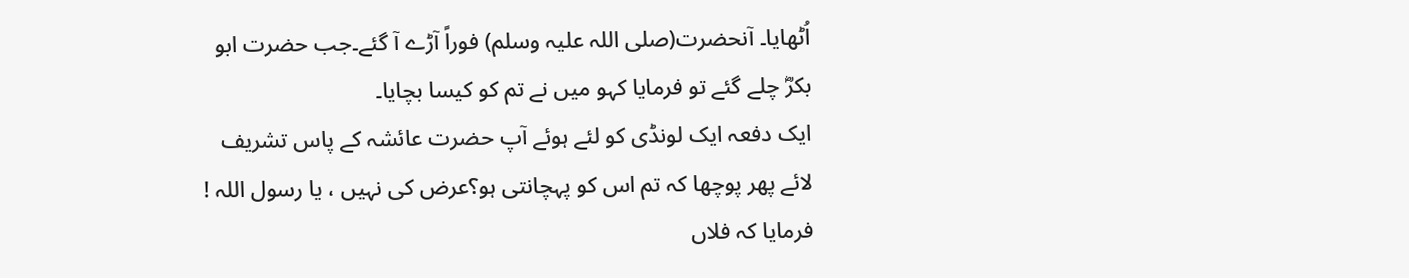اُٹھایا۔ آنحضرت(صلی اللہ علیہ وسلم) فوراً آڑے آ گئے۔جب حضرت ابو بکرؓ چلے گئے تو فرمایا کہو میں نے تم کو کیسا بچایا۔
ایک دفعہ ایک لونڈی کو لئے ہوئے آپ حضرت عائشہ کے پاس تشریف لائے پھر پوچھا کہ تم اس کو پہچانتی ہو؟عرض کی نہیں ، یا رسول اللہ ! فرمایا کہ فلاں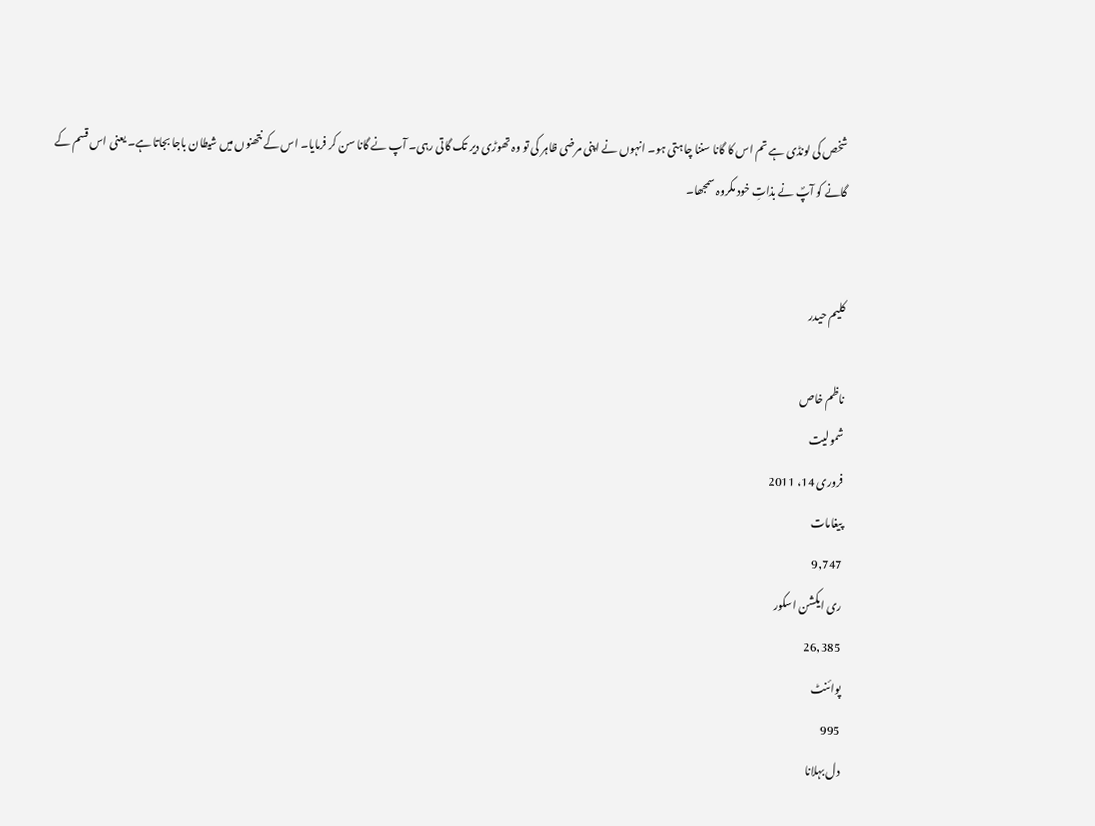شخص کی لونڈی ہے تم اس کا گانا سننا چاہتی ہو۔ انہوں نے اپنی مرضی ظاہر کی تو وہ تھوڑی دیر تک گاتی رہی۔ آپ نے گانا سن کر فرمایا۔ اس کے نتھنوں میں شیطان باجا بجاتا ہے۔ یعنی اس قسم کے گانے کو آپؐ نے بذاتِ خود مکروہ سمجھا۔


کلیم حیدر

ناظم خاص
شمولیت
فروری 14، 2011
پیغامات
9,747
ری ایکشن اسکور
26,385
پوائنٹ
995
دل بہلانا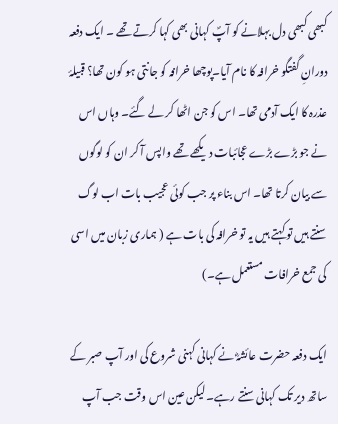کبھی کبھی دل بہلانے کو آپؐ کہانی بھی کہا کرتے تھے ۔ ایک دفعہ دورانِ گفتگو خرافہ کا نام آیا۔پوچھا خرافہ کو جانتی ہو کون تھا؟ قبیلۂ عذرہ کا ایک آدمی تھا۔ اس کو جن اٹھا کر لے گئے۔ وہاں اس نے جو بڑے بڑے عجائبات دیکھے تھے واپس آ کر ان کو لوگوں سے بیان کرتا تھا۔ اس بناء پر جب کوئی عجیب بات اب لوگ سنتے ہیں تو کہتے ہیں یہ تو خرافہ کی بات ہے ( ہماری زبان میں اسی کی جمع خرافات مستعمل ہے۔)

ایک دفعہ حضرت عائشہؓ نے کہانی کہنی شروع کی اور آپ صبر کے ساتھ دیر تک کہانی سنتے رہے۔ لیکن عین اس وقت جب آپ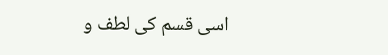اسی قسم کی لطف و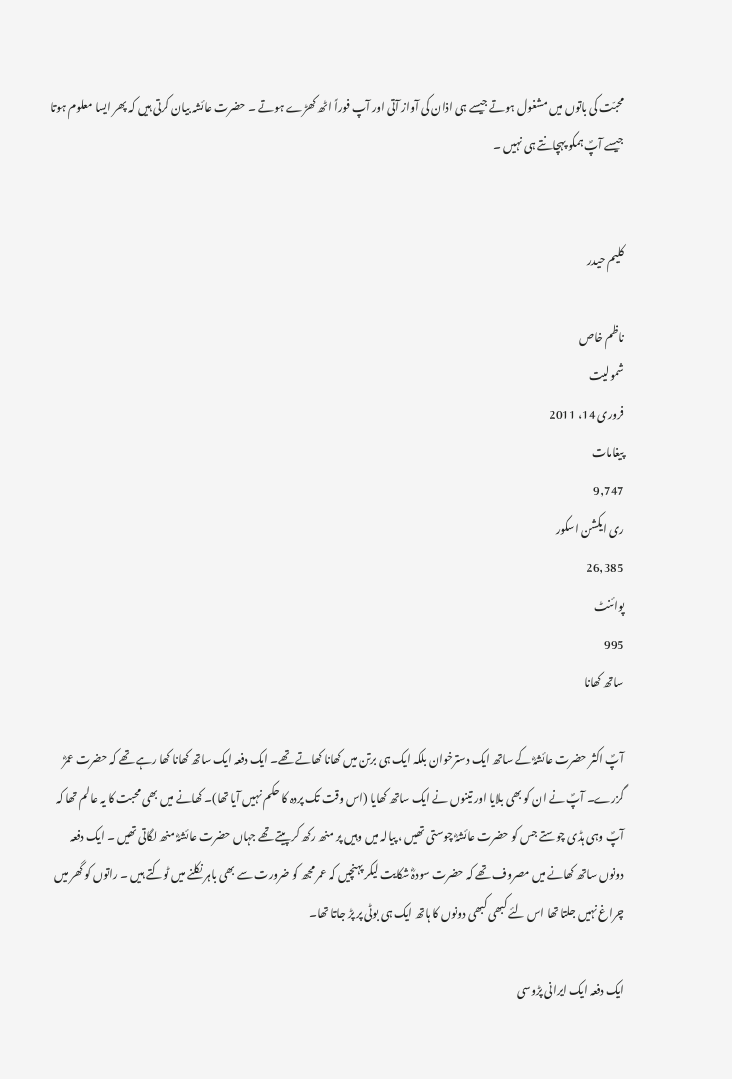محبّت کی باتوں میں مشغول ہوتے جیسے ہی اذان کی آواز آتی اور آپ فوراً اٹھ کھڑے ہوتے ۔ حضرت عائشہ بیان کرتی ہیں کہ پھر ایسا معلوم ہوتا جیسے آپؐ ہمکو پہچانتے ہی نہیں ۔


کلیم حیدر

ناظم خاص
شمولیت
فروری 14، 2011
پیغامات
9,747
ری ایکشن اسکور
26,385
پوائنٹ
995
ساتھ کھانا

آپؐ اکثر حضرت عائشہؓ کے ساتھ ایک دسترخوان بلکہ ایک ہی برتن میں کھانا کھاتے تھے۔ ایک دفعہ ایک ساتھ کھانا کھا رہے تھے کہ حضرت عمرؓ گزرے۔ آپؐ نے ان کو بھی بلایا اور تینوں نے ایک ساتھ کھایا (اس وقت تک پردہ کا حکم نہیں آیا تھا)۔ کھانے میں بھی محبت کا یہ عالم تھا کہ آپؐ وہی ہڈی چوستے جس کو حضرت عائشہؓ چوستی تھیں ، پیالہ میں وہیں پر منھ رکھ کر پیتے تھے جہاں حضرت عائشہؓ منھ لگاتی تھیں ۔ ایک دفعہ دونوں ساتھ کھانے میں مصروف تھے کہ حضرت سودہؓ شکایت لیکر پہنچیں کہ عمر مجھ کو ضرورت سے بھی باہر نکلنے میں ٹوکتے ہیں ۔ راتوں کو گھر میں چراغ نہیں جلتا تھا اس لئے کبھی کبھی دونوں کا ہاتھ ایک ہی بوٹی پر پڑ جاتا تھا۔

ایک دفعہ ایک ایرانی پڑوسی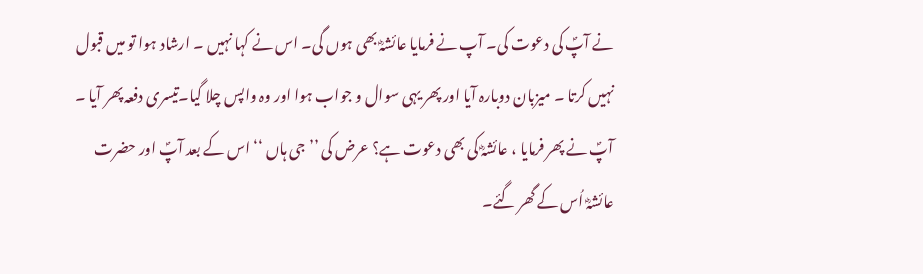نے آپؐ کی دعوت کی۔ آپ نے فرمایا عائشہؓ بھی ہوں گی۔ اس نے کہا نہیں ۔ ارشاد ہوا تو میں قبول نہیں کرتا ۔ میزبان دوبارہ آیا اور پھر یہی سوال و جواب ہوا اور وہ واپس چلا گیا۔تیسری دفعہ پھر آیا ۔ آپؐ نے پھر فرمایا ، عائشہؓ کی بھی دعوت ہے؟ عرض کی ’’جی ہاں ‘‘ اس کے بعد آپؐ اور حضرت عائشہؓ اُس کے گھر گئے۔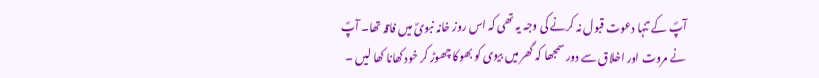آپؐ کے تنہا دعوت قبول نہ کرنے کی وجہ یہ تھی کہ اس روز خانہ نبویؐ میں فاقہ تھا۔ آپؐ نے مروت اور اخلاق سے دور سمجھا کہ گھر میں بیوی کو بھوکا چھوڑ کر خود کھانا کھا لیں ۔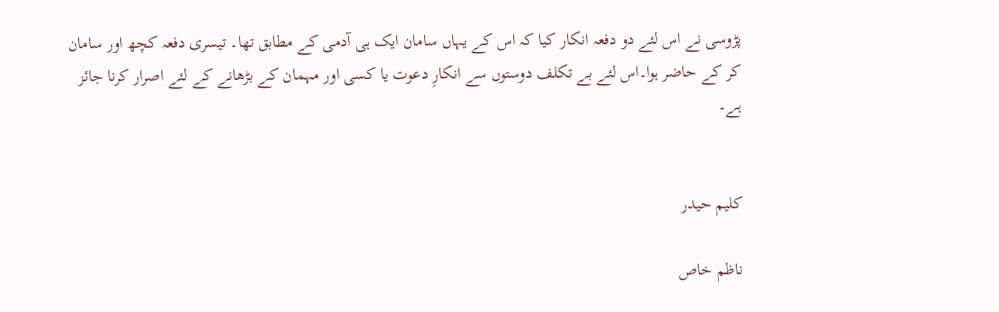پڑوسی نے اس لئے دو دفعہ انکار کیا کہ اس کے یہاں سامان ایک ہی آدمی کے مطابق تھا۔ تیسری دفعہ کچھ اور سامان کر کے حاضر ہوا۔اس لئے بے تکلف دوستوں سے انکارِ دعوت یا کسی اور مہمان کے بڑھانے کے لئے اصرار کرنا جائز ہے۔


کلیم حیدر

ناظم خاص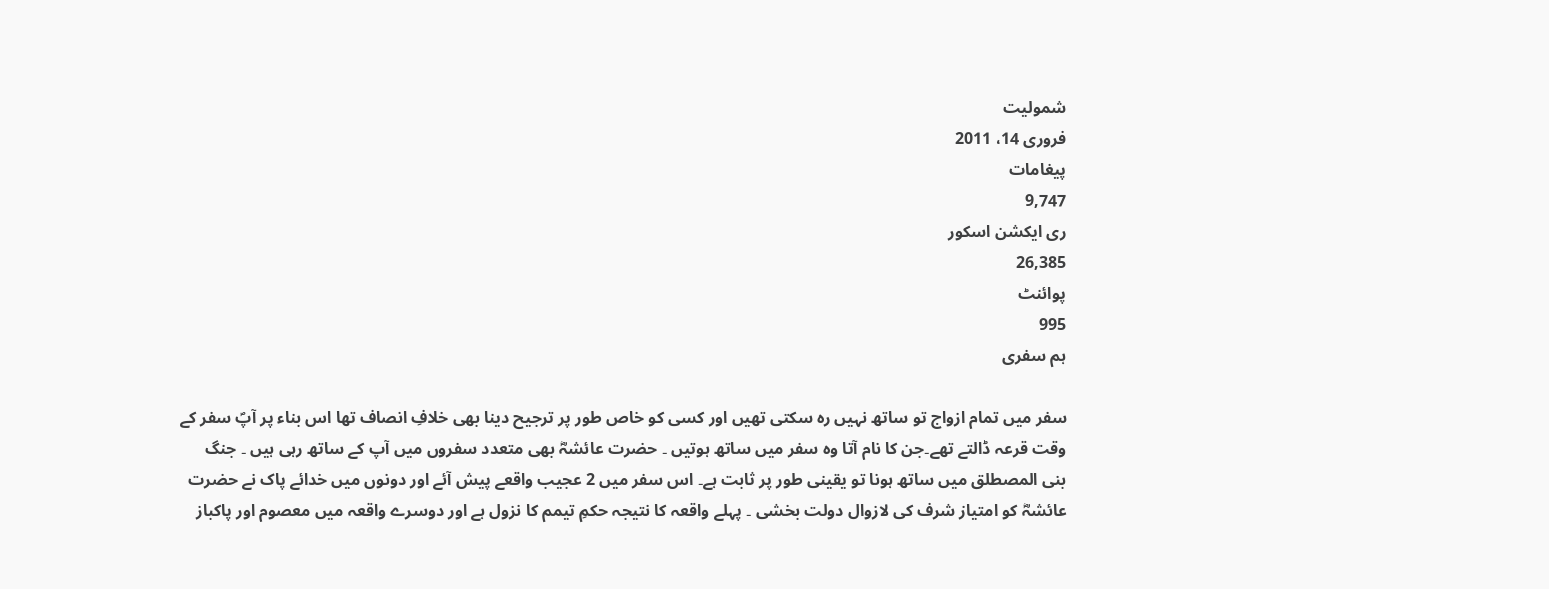شمولیت
فروری 14، 2011
پیغامات
9,747
ری ایکشن اسکور
26,385
پوائنٹ
995
ہم سفری

سفر میں تمام ازواج تو ساتھ نہیں رہ سکتی تھیں اور کسی کو خاص طور پر ترجیح دینا بھی خلافِ انصاف تھا اس بناء پر آپؐ سفر کے وقت قرعہ ڈالتے تھے۔جن کا نام آتا وہ سفر میں ساتھ ہوتیں ۔ حضرت عائشہؓ بھی متعدد سفروں میں آپ کے ساتھ رہی ہیں ۔ جنگ بنی المصطلق میں ساتھ ہونا تو یقینی طور پر ثابت ہے۔ اس سفر میں 2 عجیب واقعے پیش آئے اور دونوں میں خدائے پاک نے حضرت عائشہؓ کو امتیاز شرف کی لازوال دولت بخشی ۔ پہلے واقعہ کا نتیجہ حکمِ تیمم کا نزول ہے اور دوسرے واقعہ میں معصوم اور پاکباز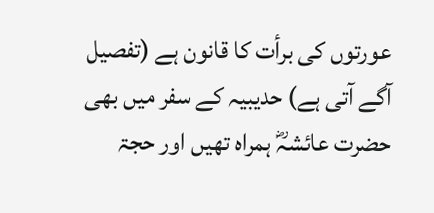عورتوں کی برأت کا قانون ہے (تفصیل آگے آتی ہے) حدیبیہ کے سفر میں بھی حضرت عائشہؓ ہمراہ تھیں اور حجۃ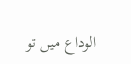الوداع میں تو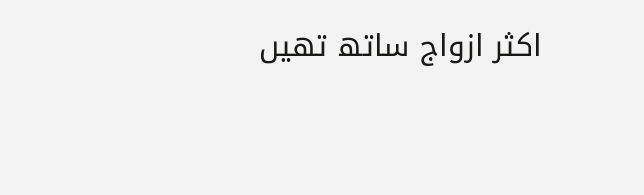اکثر ازواج ساتھ تھیں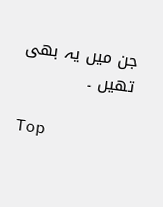جن میں یہ بھی تھیں ۔

Top